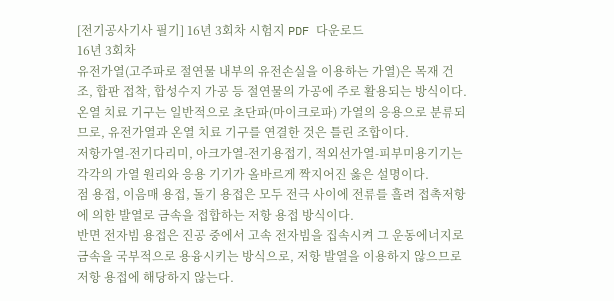[전기공사기사 필기] 16년 3회차 시험지 PDF 다운로드
16년 3회차
유전가열(고주파로 절연물 내부의 유전손실을 이용하는 가열)은 목재 건조, 합판 접착, 합성수지 가공 등 절연물의 가공에 주로 활용되는 방식이다. 온열 치료 기구는 일반적으로 초단파(마이크로파) 가열의 응용으로 분류되므로, 유전가열과 온열 치료 기구를 연결한 것은 틀린 조합이다.
저항가열-전기다리미, 아크가열-전기용접기, 적외선가열-피부미용기기는 각각의 가열 원리와 응용 기기가 올바르게 짝지어진 옳은 설명이다.
점 용접, 이음매 용접, 돌기 용접은 모두 전극 사이에 전류를 흘려 접촉저항에 의한 발열로 금속을 접합하는 저항 용접 방식이다.
반면 전자빔 용접은 진공 중에서 고속 전자빔을 집속시켜 그 운동에너지로 금속을 국부적으로 용융시키는 방식으로, 저항 발열을 이용하지 않으므로 저항 용접에 해당하지 않는다.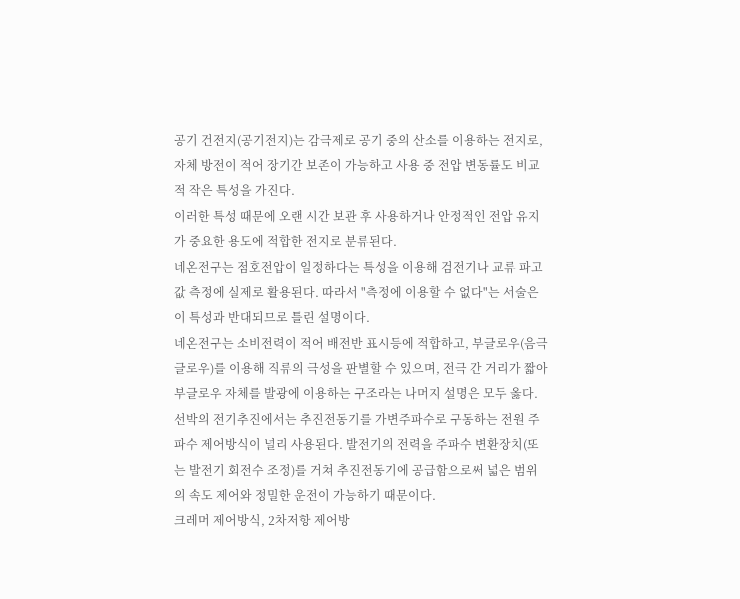공기 건전지(공기전지)는 감극제로 공기 중의 산소를 이용하는 전지로, 자체 방전이 적어 장기간 보존이 가능하고 사용 중 전압 변동률도 비교적 작은 특성을 가진다.
이러한 특성 때문에 오랜 시간 보관 후 사용하거나 안정적인 전압 유지가 중요한 용도에 적합한 전지로 분류된다.
네온전구는 점호전압이 일정하다는 특성을 이용해 검전기나 교류 파고값 측정에 실제로 활용된다. 따라서 "측정에 이용할 수 없다"는 서술은 이 특성과 반대되므로 틀린 설명이다.
네온전구는 소비전력이 적어 배전반 표시등에 적합하고, 부글로우(음극글로우)를 이용해 직류의 극성을 판별할 수 있으며, 전극 간 거리가 짧아 부글로우 자체를 발광에 이용하는 구조라는 나머지 설명은 모두 옳다.
선박의 전기추진에서는 추진전동기를 가변주파수로 구동하는 전원 주파수 제어방식이 널리 사용된다. 발전기의 전력을 주파수 변환장치(또는 발전기 회전수 조정)를 거쳐 추진전동기에 공급함으로써 넓은 범위의 속도 제어와 정밀한 운전이 가능하기 때문이다.
크레머 제어방식, 2차저항 제어방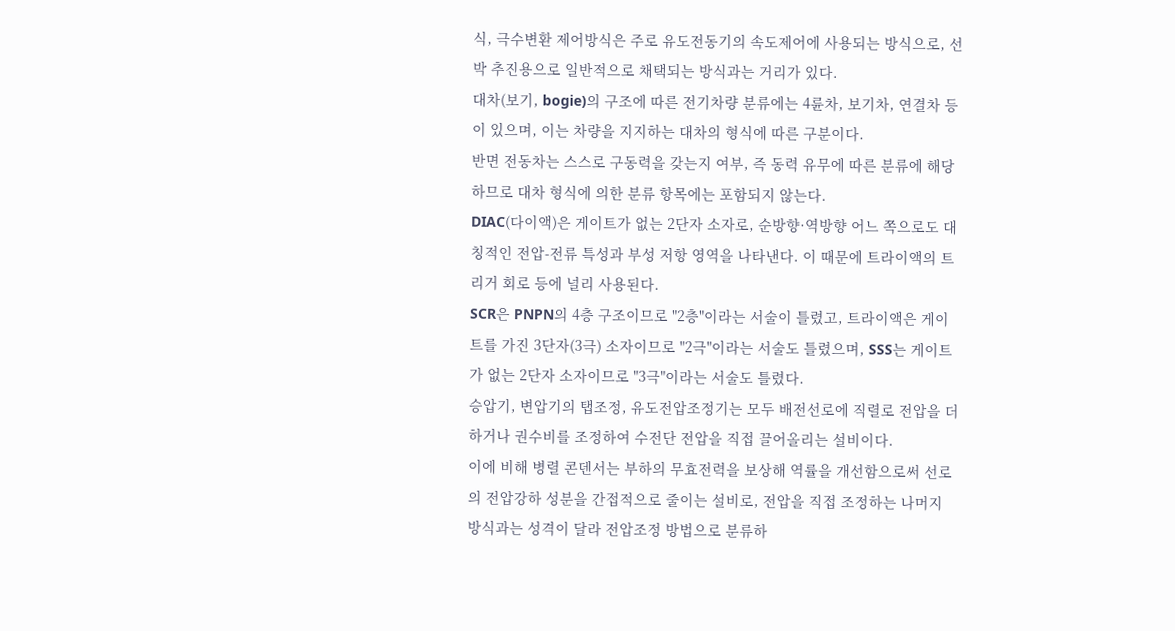식, 극수변환 제어방식은 주로 유도전동기의 속도제어에 사용되는 방식으로, 선박 추진용으로 일반적으로 채택되는 방식과는 거리가 있다.
대차(보기, bogie)의 구조에 따른 전기차량 분류에는 4륜차, 보기차, 연결차 등이 있으며, 이는 차량을 지지하는 대차의 형식에 따른 구분이다.
반면 전동차는 스스로 구동력을 갖는지 여부, 즉 동력 유무에 따른 분류에 해당하므로 대차 형식에 의한 분류 항목에는 포함되지 않는다.
DIAC(다이액)은 게이트가 없는 2단자 소자로, 순방향·역방향 어느 쪽으로도 대칭적인 전압-전류 특성과 부성 저항 영역을 나타낸다. 이 때문에 트라이액의 트리거 회로 등에 널리 사용된다.
SCR은 PNPN의 4층 구조이므로 "2층"이라는 서술이 틀렸고, 트라이액은 게이트를 가진 3단자(3극) 소자이므로 "2극"이라는 서술도 틀렸으며, SSS는 게이트가 없는 2단자 소자이므로 "3극"이라는 서술도 틀렸다.
승압기, 변압기의 탭조정, 유도전압조정기는 모두 배전선로에 직렬로 전압을 더하거나 권수비를 조정하여 수전단 전압을 직접 끌어올리는 설비이다.
이에 비해 병렬 콘덴서는 부하의 무효전력을 보상해 역률을 개선함으로써 선로의 전압강하 성분을 간접적으로 줄이는 설비로, 전압을 직접 조정하는 나머지 방식과는 성격이 달라 전압조정 방법으로 분류하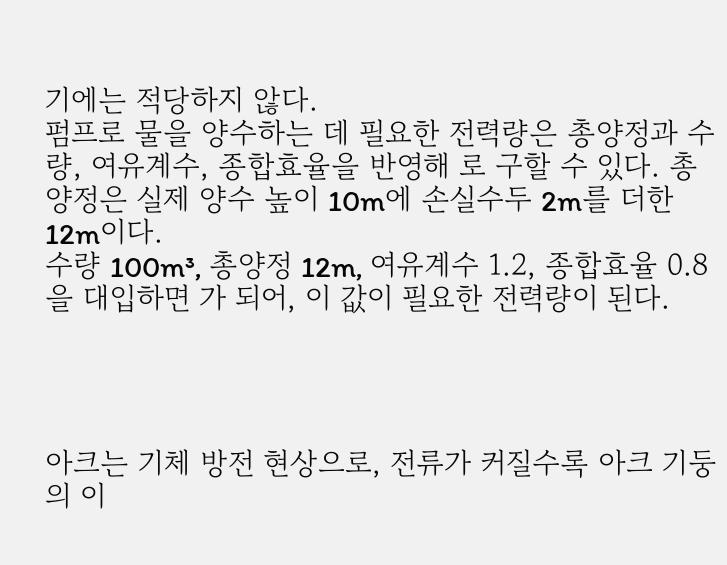기에는 적당하지 않다.
펌프로 물을 양수하는 데 필요한 전력량은 총양정과 수량, 여유계수, 종합효율을 반영해 로 구할 수 있다. 총양정은 실제 양수 높이 10m에 손실수두 2m를 더한 12m이다.
수량 100m³, 총양정 12m, 여유계수 1.2, 종합효율 0.8을 대입하면 가 되어, 이 값이 필요한 전력량이 된다.




아크는 기체 방전 현상으로, 전류가 커질수록 아크 기둥의 이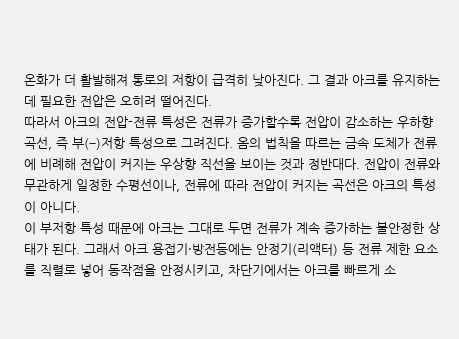온화가 더 활발해져 통로의 저항이 급격히 낮아진다. 그 결과 아크를 유지하는 데 필요한 전압은 오히려 떨어진다.
따라서 아크의 전압-전류 특성은 전류가 증가할수록 전압이 감소하는 우하향 곡선, 즉 부(−)저항 특성으로 그려진다. 옴의 법칙을 따르는 금속 도체가 전류에 비례해 전압이 커지는 우상향 직선을 보이는 것과 정반대다. 전압이 전류와 무관하게 일정한 수평선이나, 전류에 따라 전압이 커지는 곡선은 아크의 특성이 아니다.
이 부저항 특성 때문에 아크는 그대로 두면 전류가 계속 증가하는 불안정한 상태가 된다. 그래서 아크 용접기·방전등에는 안정기(리액터) 등 전류 제한 요소를 직렬로 넣어 동작점을 안정시키고, 차단기에서는 아크를 빠르게 소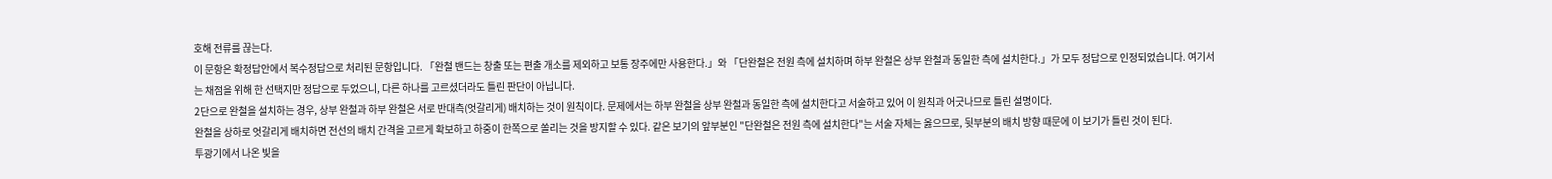호해 전류를 끊는다.
이 문항은 확정답안에서 복수정답으로 처리된 문항입니다. 「완철 밴드는 창출 또는 편출 개소를 제외하고 보통 장주에만 사용한다.」와 「단완철은 전원 측에 설치하며 하부 완철은 상부 완철과 동일한 측에 설치한다.」가 모두 정답으로 인정되었습니다. 여기서는 채점을 위해 한 선택지만 정답으로 두었으니, 다른 하나를 고르셨더라도 틀린 판단이 아닙니다.
2단으로 완철을 설치하는 경우, 상부 완철과 하부 완철은 서로 반대측(엇갈리게) 배치하는 것이 원칙이다. 문제에서는 하부 완철을 상부 완철과 동일한 측에 설치한다고 서술하고 있어 이 원칙과 어긋나므로 틀린 설명이다.
완철을 상하로 엇갈리게 배치하면 전선의 배치 간격을 고르게 확보하고 하중이 한쪽으로 쏠리는 것을 방지할 수 있다. 같은 보기의 앞부분인 "단완철은 전원 측에 설치한다"는 서술 자체는 옳으므로, 뒷부분의 배치 방향 때문에 이 보기가 틀린 것이 된다.
투광기에서 나온 빛을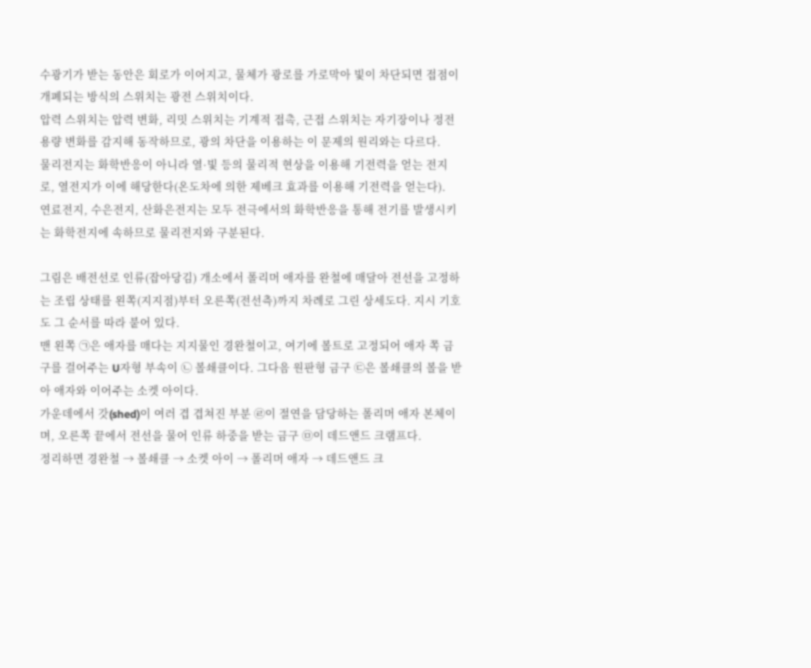수광기가 받는 동안은 회로가 이어지고, 물체가 광로를 가로막아 빛이 차단되면 접점이 개폐되는 방식의 스위치는 광전 스위치이다.
압력 스위치는 압력 변화, 리밋 스위치는 기계적 접촉, 근접 스위치는 자기장이나 정전용량 변화를 감지해 동작하므로, 광의 차단을 이용하는 이 문제의 원리와는 다르다.
물리전지는 화학반응이 아니라 열·빛 등의 물리적 현상을 이용해 기전력을 얻는 전지로, 열전지가 이에 해당한다(온도차에 의한 제베크 효과를 이용해 기전력을 얻는다).
연료전지, 수은전지, 산화은전지는 모두 전극에서의 화학반응을 통해 전기를 발생시키는 화학전지에 속하므로 물리전지와 구분된다.

그림은 배전선로 인류(잡아당김) 개소에서 폴리머 애자를 완철에 매달아 전선을 고정하는 조립 상태를 왼쪽(지지점)부터 오른쪽(전선측)까지 차례로 그린 상세도다. 지시 기호도 그 순서를 따라 붙어 있다.
맨 왼쪽 ㉠은 애자를 매다는 지지물인 경완철이고, 여기에 볼트로 고정되어 애자 쪽 금구를 걸어주는 U자형 부속이 ㉡ 볼쇄클이다. 그다음 원판형 금구 ㉢은 볼쇄클의 볼을 받아 애자와 이어주는 소켓 아이다.
가운데에서 갓(shed)이 여러 겹 겹쳐진 부분 ㉣이 절연을 담당하는 폴리머 애자 본체이며, 오른쪽 끝에서 전선을 물어 인류 하중을 받는 금구 ㉤이 데드앤드 크램프다.
정리하면 경완철 → 볼쇄클 → 소켓 아이 → 폴리머 애자 → 데드앤드 크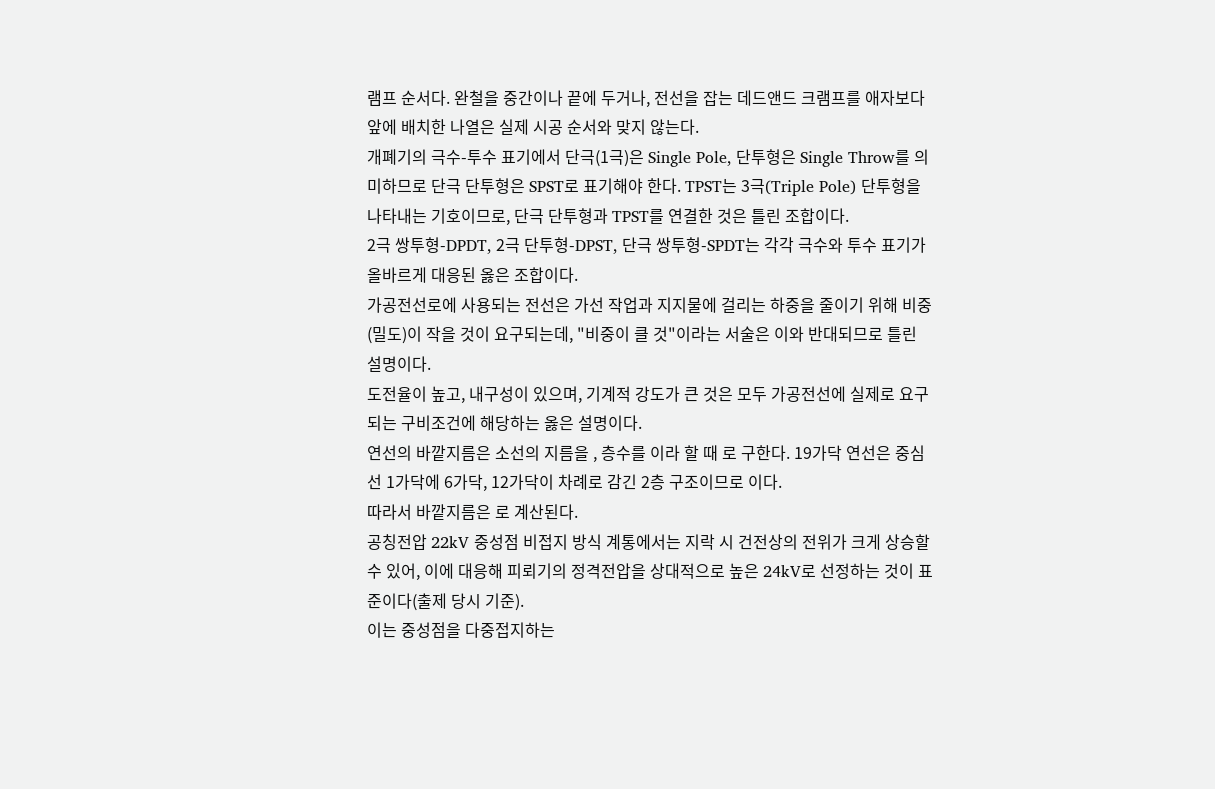램프 순서다. 완철을 중간이나 끝에 두거나, 전선을 잡는 데드앤드 크램프를 애자보다 앞에 배치한 나열은 실제 시공 순서와 맞지 않는다.
개폐기의 극수-투수 표기에서 단극(1극)은 Single Pole, 단투형은 Single Throw를 의미하므로 단극 단투형은 SPST로 표기해야 한다. TPST는 3극(Triple Pole) 단투형을 나타내는 기호이므로, 단극 단투형과 TPST를 연결한 것은 틀린 조합이다.
2극 쌍투형-DPDT, 2극 단투형-DPST, 단극 쌍투형-SPDT는 각각 극수와 투수 표기가 올바르게 대응된 옳은 조합이다.
가공전선로에 사용되는 전선은 가선 작업과 지지물에 걸리는 하중을 줄이기 위해 비중(밀도)이 작을 것이 요구되는데, "비중이 클 것"이라는 서술은 이와 반대되므로 틀린 설명이다.
도전율이 높고, 내구성이 있으며, 기계적 강도가 큰 것은 모두 가공전선에 실제로 요구되는 구비조건에 해당하는 옳은 설명이다.
연선의 바깥지름은 소선의 지름을 , 층수를 이라 할 때 로 구한다. 19가닥 연선은 중심선 1가닥에 6가닥, 12가닥이 차례로 감긴 2층 구조이므로 이다.
따라서 바깥지름은 로 계산된다.
공칭전압 22kV 중성점 비접지 방식 계통에서는 지락 시 건전상의 전위가 크게 상승할 수 있어, 이에 대응해 피뢰기의 정격전압을 상대적으로 높은 24kV로 선정하는 것이 표준이다(출제 당시 기준).
이는 중성점을 다중접지하는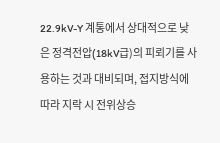22.9kV-Y 계통에서 상대적으로 낮은 정격전압(18kV급)의 피뢰기를 사용하는 것과 대비되며, 접지방식에 따라 지락 시 전위상승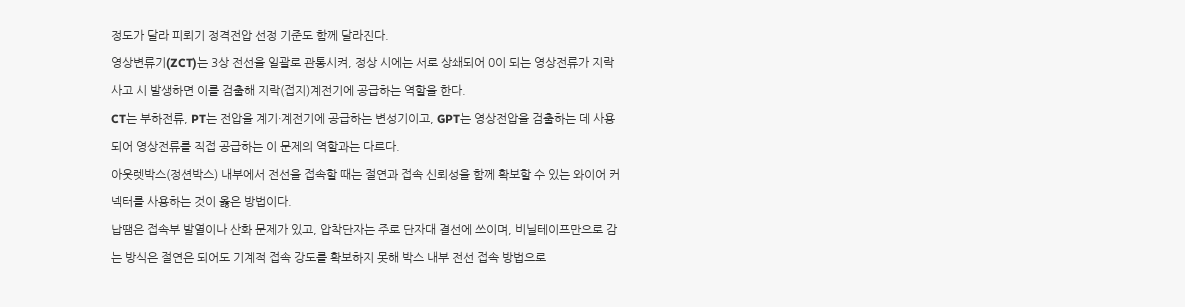정도가 달라 피뢰기 정격전압 선정 기준도 함께 달라진다.
영상변류기(ZCT)는 3상 전선을 일괄로 관통시켜, 정상 시에는 서로 상쇄되어 0이 되는 영상전류가 지락사고 시 발생하면 이를 검출해 지락(접지)계전기에 공급하는 역할을 한다.
CT는 부하전류, PT는 전압을 계기·계전기에 공급하는 변성기이고, GPT는 영상전압을 검출하는 데 사용되어 영상전류를 직접 공급하는 이 문제의 역할과는 다르다.
아웃렛박스(정션박스) 내부에서 전선을 접속할 때는 절연과 접속 신뢰성을 함께 확보할 수 있는 와이어 커넥터를 사용하는 것이 옳은 방법이다.
납땜은 접속부 발열이나 산화 문제가 있고, 압착단자는 주로 단자대 결선에 쓰이며, 비닐테이프만으로 감는 방식은 절연은 되어도 기계적 접속 강도를 확보하지 못해 박스 내부 전선 접속 방법으로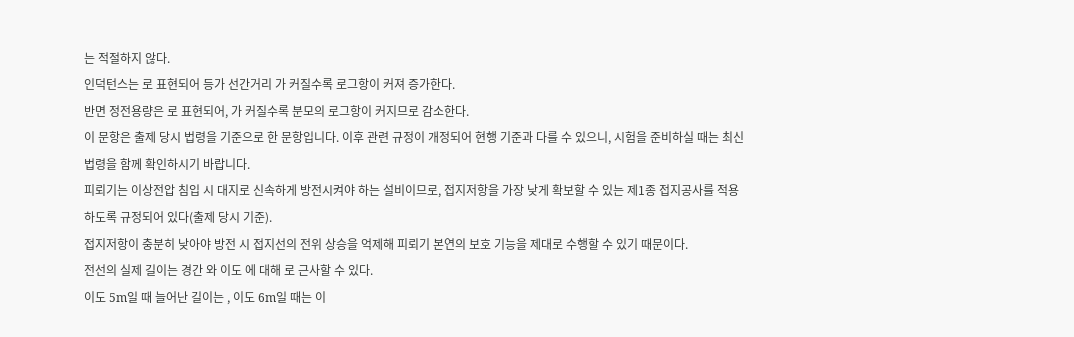는 적절하지 않다.
인덕턴스는 로 표현되어 등가 선간거리 가 커질수록 로그항이 커져 증가한다.
반면 정전용량은 로 표현되어, 가 커질수록 분모의 로그항이 커지므로 감소한다.
이 문항은 출제 당시 법령을 기준으로 한 문항입니다. 이후 관련 규정이 개정되어 현행 기준과 다를 수 있으니, 시험을 준비하실 때는 최신 법령을 함께 확인하시기 바랍니다.
피뢰기는 이상전압 침입 시 대지로 신속하게 방전시켜야 하는 설비이므로, 접지저항을 가장 낮게 확보할 수 있는 제1종 접지공사를 적용하도록 규정되어 있다(출제 당시 기준).
접지저항이 충분히 낮아야 방전 시 접지선의 전위 상승을 억제해 피뢰기 본연의 보호 기능을 제대로 수행할 수 있기 때문이다.
전선의 실제 길이는 경간 와 이도 에 대해 로 근사할 수 있다.
이도 5m일 때 늘어난 길이는 , 이도 6m일 때는 이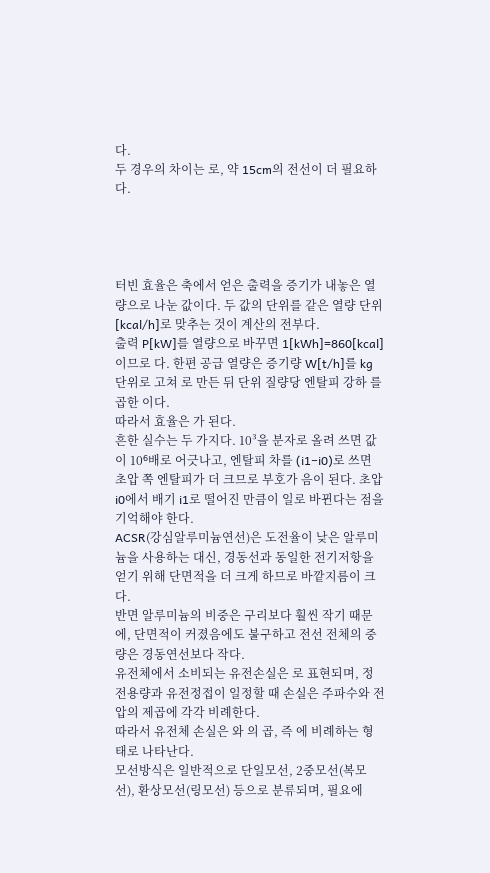다.
두 경우의 차이는 로, 약 15cm의 전선이 더 필요하다.




터빈 효율은 축에서 얻은 출력을 증기가 내놓은 열량으로 나눈 값이다. 두 값의 단위를 같은 열량 단위[kcal/h]로 맞추는 것이 계산의 전부다.
출력 P[kW]를 열량으로 바꾸면 1[kWh]=860[kcal]이므로 다. 한편 공급 열량은 증기량 W[t/h]를 kg 단위로 고쳐 로 만든 뒤 단위 질량당 엔탈피 강하 를 곱한 이다.
따라서 효율은 가 된다.
흔한 실수는 두 가지다. 10³을 분자로 올려 쓰면 값이 10⁶배로 어긋나고, 엔탈피 차를 (i1−i0)로 쓰면 초압 쪽 엔탈피가 더 크므로 부호가 음이 된다. 초압 i0에서 배기 i1로 떨어진 만큼이 일로 바뀐다는 점을 기억해야 한다.
ACSR(강심알루미늄연선)은 도전율이 낮은 알루미늄을 사용하는 대신, 경동선과 동일한 전기저항을 얻기 위해 단면적을 더 크게 하므로 바깥지름이 크다.
반면 알루미늄의 비중은 구리보다 훨씬 작기 때문에, 단면적이 커졌음에도 불구하고 전선 전체의 중량은 경동연선보다 작다.
유전체에서 소비되는 유전손실은 로 표현되며, 정전용량과 유전정접이 일정할 때 손실은 주파수와 전압의 제곱에 각각 비례한다.
따라서 유전체 손실은 와 의 곱, 즉 에 비례하는 형태로 나타난다.
모선방식은 일반적으로 단일모선, 2중모선(복모선), 환상모선(링모선) 등으로 분류되며, 필요에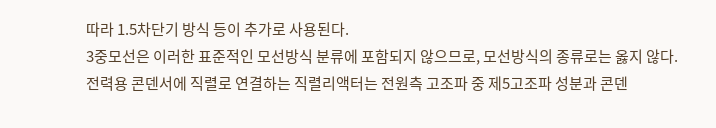따라 1.5차단기 방식 등이 추가로 사용된다.
3중모선은 이러한 표준적인 모선방식 분류에 포함되지 않으므로, 모선방식의 종류로는 옳지 않다.
전력용 콘덴서에 직렬로 연결하는 직렬리액터는 전원측 고조파 중 제5고조파 성분과 콘덴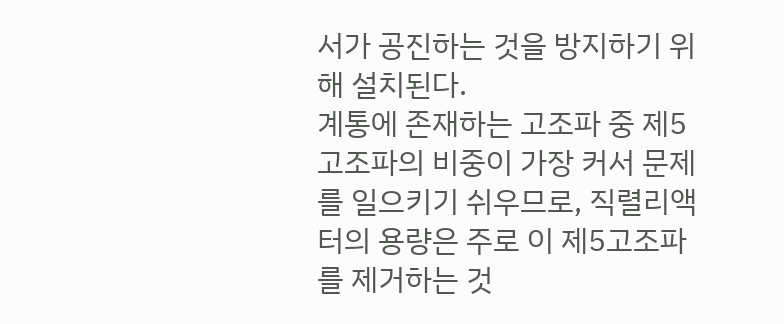서가 공진하는 것을 방지하기 위해 설치된다.
계통에 존재하는 고조파 중 제5고조파의 비중이 가장 커서 문제를 일으키기 쉬우므로, 직렬리액터의 용량은 주로 이 제5고조파를 제거하는 것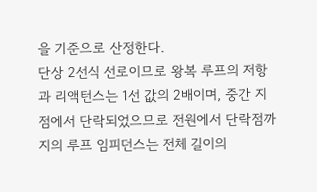을 기준으로 산정한다.
단상 2선식 선로이므로 왕복 루프의 저항과 리액턴스는 1선 값의 2배이며, 중간 지점에서 단락되었으므로 전원에서 단락점까지의 루프 임피던스는 전체 길이의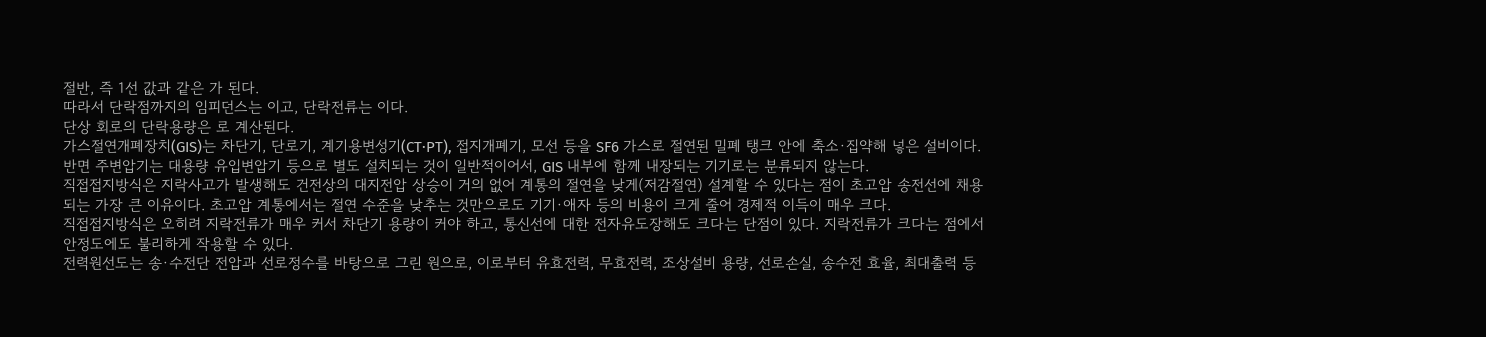절반, 즉 1선 값과 같은 가 된다.
따라서 단락점까지의 임피던스는 이고, 단락전류는 이다.
단상 회로의 단락용량은 로 계산된다.
가스절연개폐장치(GIS)는 차단기, 단로기, 계기용변성기(CT·PT), 접지개폐기, 모선 등을 SF6 가스로 절연된 밀폐 탱크 안에 축소·집약해 넣은 설비이다.
반면 주변압기는 대용량 유입변압기 등으로 별도 설치되는 것이 일반적이어서, GIS 내부에 함께 내장되는 기기로는 분류되지 않는다.
직접접지방식은 지락사고가 발생해도 건전상의 대지전압 상승이 거의 없어 계통의 절연을 낮게(저감절연) 설계할 수 있다는 점이 초고압 송전선에 채용되는 가장 큰 이유이다. 초고압 계통에서는 절연 수준을 낮추는 것만으로도 기기·애자 등의 비용이 크게 줄어 경제적 이득이 매우 크다.
직접접지방식은 오히려 지락전류가 매우 커서 차단기 용량이 커야 하고, 통신선에 대한 전자유도장해도 크다는 단점이 있다. 지락전류가 크다는 점에서 안정도에도 불리하게 작용할 수 있다.
전력원선도는 송·수전단 전압과 선로정수를 바탕으로 그린 원으로, 이로부터 유효전력, 무효전력, 조상설비 용량, 선로손실, 송수전 효율, 최대출력 등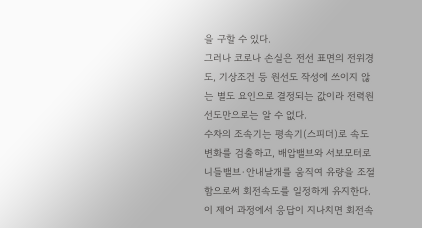을 구할 수 있다.
그러나 코로나 손실은 전선 표면의 전위경도, 기상조건 등 원선도 작성에 쓰이지 않는 별도 요인으로 결정되는 값이라 전력원선도만으로는 알 수 없다.
수차의 조속기는 평속기(스피더)로 속도 변화를 검출하고, 배압밸브와 서보모터로 니들밸브·안내날개를 움직여 유량을 조절함으로써 회전속도를 일정하게 유지한다.
이 제어 과정에서 응답이 지나치면 회전속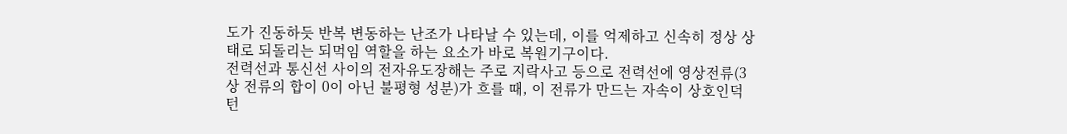도가 진동하듯 반복 변동하는 난조가 나타날 수 있는데, 이를 억제하고 신속히 정상 상태로 되돌리는 되먹임 역할을 하는 요소가 바로 복원기구이다.
전력선과 통신선 사이의 전자유도장해는 주로 지락사고 등으로 전력선에 영상전류(3상 전류의 합이 0이 아닌 불평형 성분)가 흐를 때, 이 전류가 만드는 자속이 상호인덕턴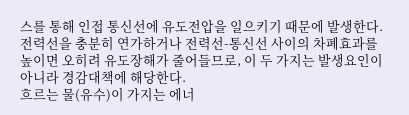스를 통해 인접 통신선에 유도전압을 일으키기 때문에 발생한다.
전력선을 충분히 연가하거나 전력선-통신선 사이의 차폐효과를 높이면 오히려 유도장해가 줄어들므로, 이 두 가지는 발생요인이 아니라 경감대책에 해당한다.
흐르는 물(유수)이 가지는 에너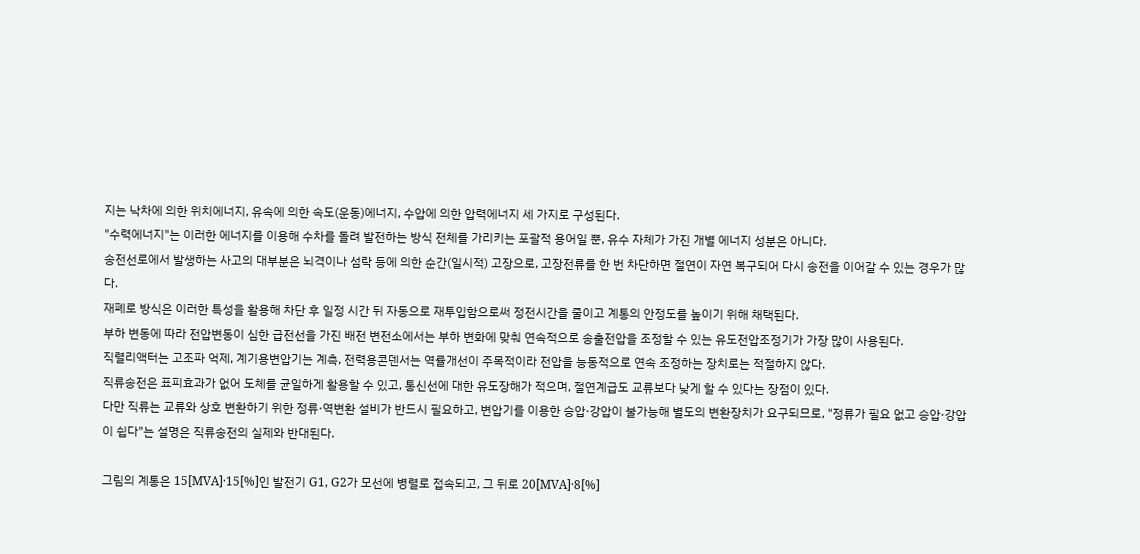지는 낙차에 의한 위치에너지, 유속에 의한 속도(운동)에너지, 수압에 의한 압력에너지 세 가지로 구성된다.
"수력에너지"는 이러한 에너지를 이용해 수차를 돌려 발전하는 방식 전체를 가리키는 포괄적 용어일 뿐, 유수 자체가 가진 개별 에너지 성분은 아니다.
송전선로에서 발생하는 사고의 대부분은 뇌격이나 섬락 등에 의한 순간(일시적) 고장으로, 고장전류를 한 번 차단하면 절연이 자연 복구되어 다시 송전을 이어갈 수 있는 경우가 많다.
재폐로 방식은 이러한 특성을 활용해 차단 후 일정 시간 뒤 자동으로 재투입함으로써 정전시간을 줄이고 계통의 안정도를 높이기 위해 채택된다.
부하 변동에 따라 전압변동이 심한 급전선을 가진 배전 변전소에서는 부하 변화에 맞춰 연속적으로 송출전압을 조정할 수 있는 유도전압조정기가 가장 많이 사용된다.
직렬리액터는 고조파 억제, 계기용변압기는 계측, 전력용콘덴서는 역률개선이 주목적이라 전압을 능동적으로 연속 조정하는 장치로는 적절하지 않다.
직류송전은 표피효과가 없어 도체를 균일하게 활용할 수 있고, 통신선에 대한 유도장해가 적으며, 절연계급도 교류보다 낮게 할 수 있다는 장점이 있다.
다만 직류는 교류와 상호 변환하기 위한 정류·역변환 설비가 반드시 필요하고, 변압기를 이용한 승압·강압이 불가능해 별도의 변환장치가 요구되므로, "정류가 필요 없고 승압·강압이 쉽다"는 설명은 직류송전의 실제와 반대된다.

그림의 계통은 15[MVA]·15[%]인 발전기 G1, G2가 모선에 병렬로 접속되고, 그 뒤로 20[MVA]·8[%]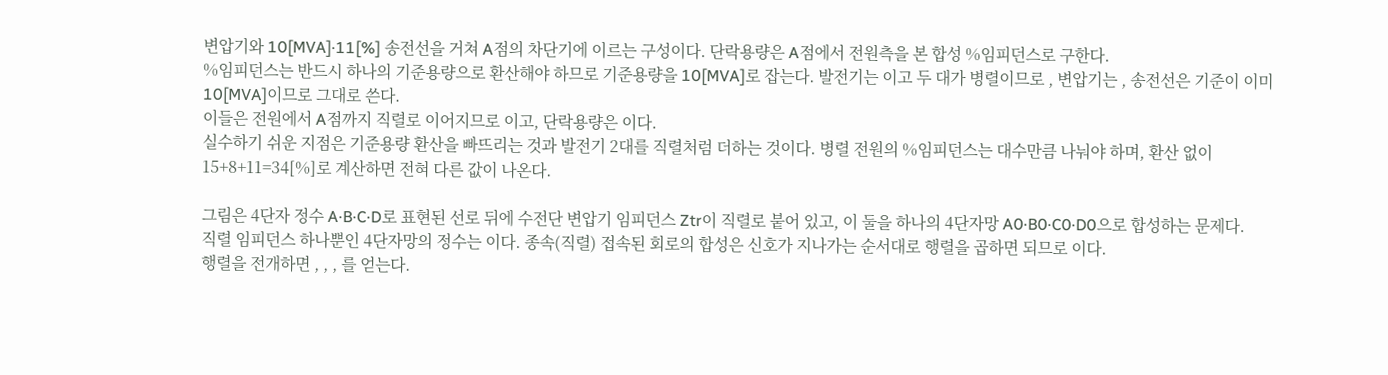변압기와 10[MVA]·11[%] 송전선을 거쳐 A점의 차단기에 이르는 구성이다. 단락용량은 A점에서 전원측을 본 합성 %임피던스로 구한다.
%임피던스는 반드시 하나의 기준용량으로 환산해야 하므로 기준용량을 10[MVA]로 잡는다. 발전기는 이고 두 대가 병렬이므로 , 변압기는 , 송전선은 기준이 이미 10[MVA]이므로 그대로 쓴다.
이들은 전원에서 A점까지 직렬로 이어지므로 이고, 단락용량은 이다.
실수하기 쉬운 지점은 기준용량 환산을 빠뜨리는 것과 발전기 2대를 직렬처럼 더하는 것이다. 병렬 전원의 %임피던스는 대수만큼 나눠야 하며, 환산 없이 15+8+11=34[%]로 계산하면 전혀 다른 값이 나온다.

그림은 4단자 정수 A·B·C·D로 표현된 선로 뒤에 수전단 변압기 임피던스 Ztr이 직렬로 붙어 있고, 이 둘을 하나의 4단자망 A0·B0·C0·D0으로 합성하는 문제다.
직렬 임피던스 하나뿐인 4단자망의 정수는 이다. 종속(직렬) 접속된 회로의 합성은 신호가 지나가는 순서대로 행렬을 곱하면 되므로 이다.
행렬을 전개하면 , , , 를 얻는다.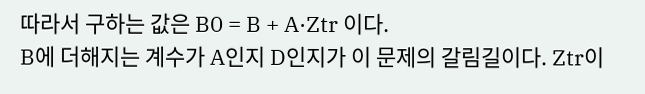따라서 구하는 값은 B0 = B + A·Ztr 이다.
B에 더해지는 계수가 A인지 D인지가 이 문제의 갈림길이다. Ztr이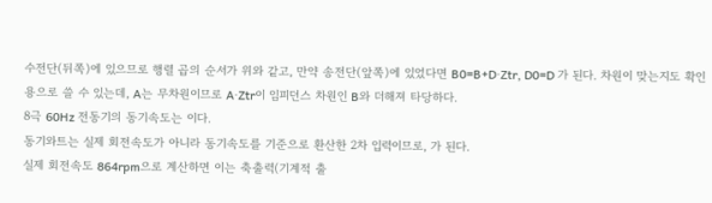수전단(뒤쪽)에 있으므로 행렬 곱의 순서가 위와 같고, 만약 송전단(앞쪽)에 있었다면 B0=B+D·Ztr, D0=D 가 된다. 차원이 맞는지도 확인용으로 쓸 수 있는데, A는 무차원이므로 A·Ztr이 임피던스 차원인 B와 더해져 타당하다.
8극 60Hz 전동기의 동기속도는 이다.
동기와트는 실제 회전속도가 아니라 동기속도를 기준으로 환산한 2차 입력이므로, 가 된다.
실제 회전속도 864rpm으로 계산하면 이는 축출력(기계적 출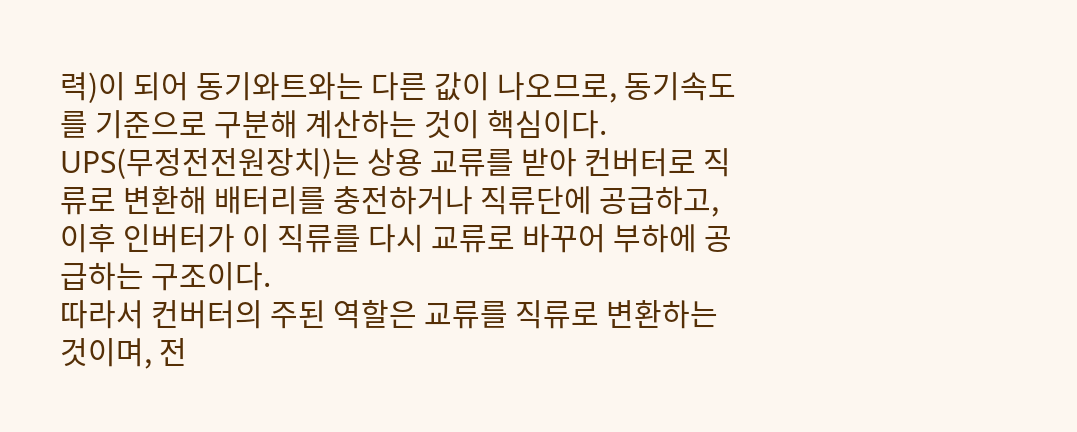력)이 되어 동기와트와는 다른 값이 나오므로, 동기속도를 기준으로 구분해 계산하는 것이 핵심이다.
UPS(무정전전원장치)는 상용 교류를 받아 컨버터로 직류로 변환해 배터리를 충전하거나 직류단에 공급하고, 이후 인버터가 이 직류를 다시 교류로 바꾸어 부하에 공급하는 구조이다.
따라서 컨버터의 주된 역할은 교류를 직류로 변환하는 것이며, 전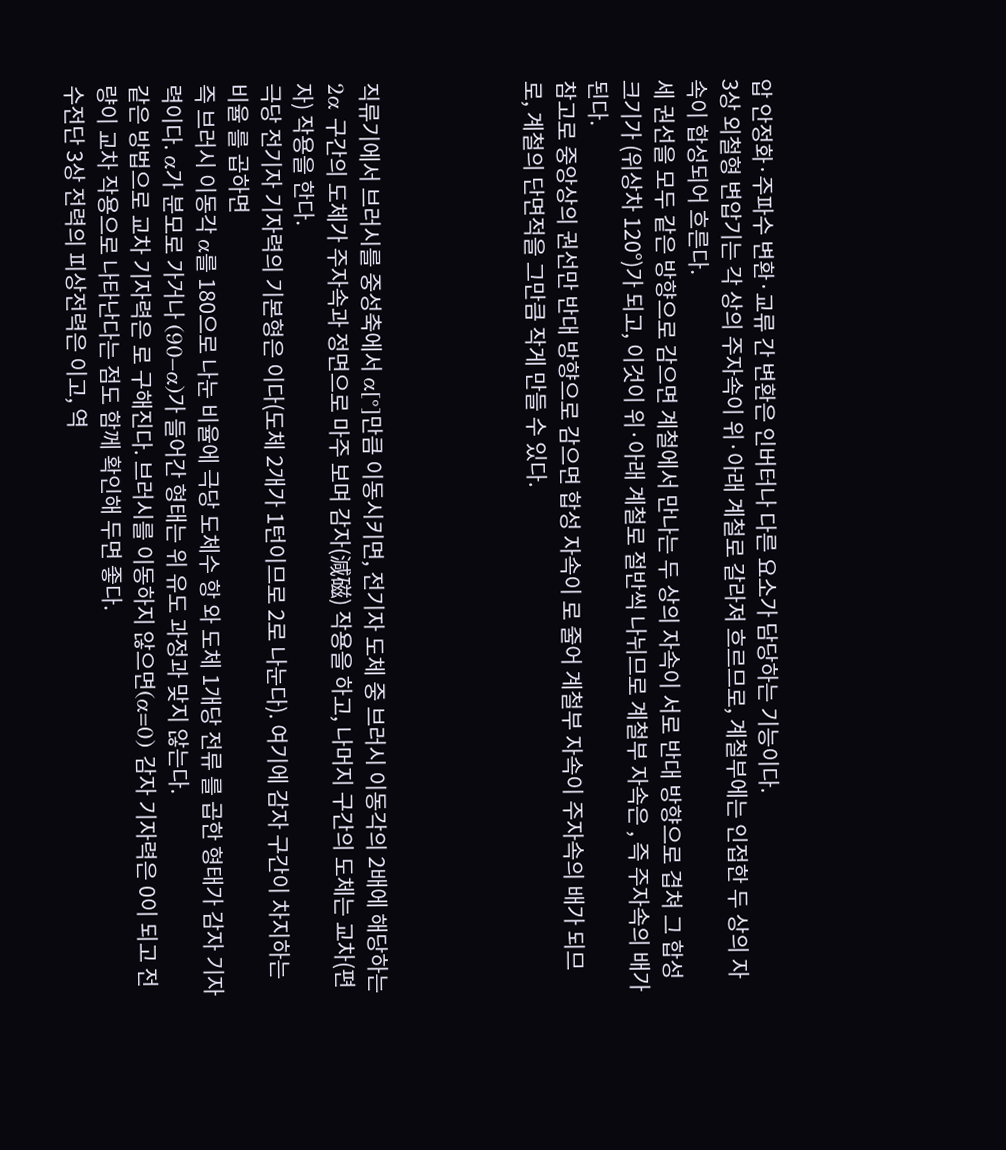압 안정화·주파수 변환·교류 간 변환은 인버터나 다른 요소가 담당하는 기능이다.
3상 외철형 변압기는 각 상의 주자속이 위·아래 계철로 갈라져 흐르므로, 계철부에는 인접한 두 상의 자속이 합성되어 흐른다.
세 권선을 모두 같은 방향으로 감으면 계철에서 만나는 두 상의 자속이 서로 반대 방향으로 겹쳐 그 합성 크기가 (위상차 120°)가 되고, 이것이 위·아래 계철로 절반씩 나뉘므로 계철부 자속은 , 즉 주자속의 배가 된다.
참고로 중앙상의 권선만 반대 방향으로 감으면 합성 자속이 로 줄어 계철부 자속이 주자속의 배가 되므로, 계철의 단면적을 그만큼 작게 만들 수 있다.




직류기에서 브러시를 중성축에서 α[°]만큼 이동시키면, 전기자 도체 중 브러시 이동각의 2배에 해당하는 2α 구간의 도체가 주자속과 정면으로 마주 보며 감자(減磁) 작용을 하고, 나머지 구간의 도체는 교차(편자) 작용을 한다.
극당 전기자 기자력의 기본형은 이다(도체 2개가 1턴이므로 2로 나눈다). 여기에 감자 구간이 차지하는 비율 를 곱하면
즉 브러시 이동각 α를 180으로 나눈 비율에 극당 도체수 항 와 도체 1개당 전류 를 곱한 형태가 감자 기자력이다. α가 분모로 가거나 (90−α)가 들어간 형태는 위 유도 과정과 맞지 않는다.
같은 방법으로 교차 기자력은 로 구해진다. 브러시를 이동하지 않으면(α=0) 감자 기자력은 0이 되고 전량이 교차 작용으로 나타난다는 점도 함께 확인해 두면 좋다.
수전단 3상 전력의 피상전력은 이고, 역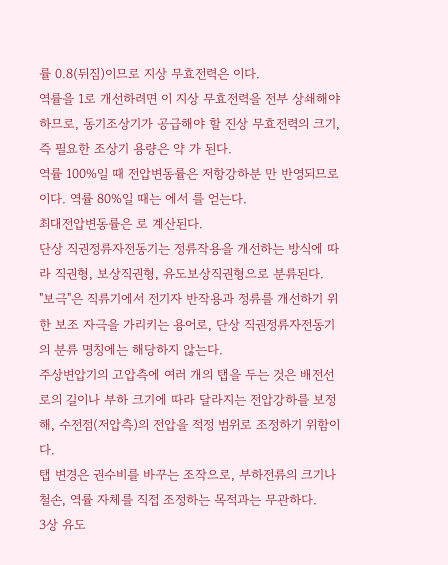률 0.8(뒤짐)이므로 지상 무효전력은 이다.
역률을 1로 개선하려면 이 지상 무효전력을 전부 상쇄해야 하므로, 동기조상기가 공급해야 할 진상 무효전력의 크기, 즉 필요한 조상기 용량은 약 가 된다.
역률 100%일 때 전압변동률은 저항강하분 만 반영되므로 이다. 역률 80%일 때는 에서 를 얻는다.
최대전압변동률은 로 계산된다.
단상 직권정류자전동기는 정류작용을 개선하는 방식에 따라 직권형, 보상직권형, 유도보상직권형으로 분류된다.
"보극"은 직류기에서 전기자 반작용과 정류를 개선하기 위한 보조 자극을 가리키는 용어로, 단상 직권정류자전동기의 분류 명칭에는 해당하지 않는다.
주상변압기의 고압측에 여러 개의 탭을 두는 것은 배전선로의 길이나 부하 크기에 따라 달라지는 전압강하를 보정해, 수전점(저압측)의 전압을 적정 범위로 조정하기 위함이다.
탭 변경은 권수비를 바꾸는 조작으로, 부하전류의 크기나 철손, 역률 자체를 직접 조정하는 목적과는 무관하다.
3상 유도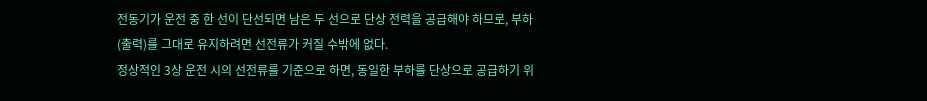전동기가 운전 중 한 선이 단선되면 남은 두 선으로 단상 전력을 공급해야 하므로, 부하(출력)를 그대로 유지하려면 선전류가 커질 수밖에 없다.
정상적인 3상 운전 시의 선전류를 기준으로 하면, 동일한 부하를 단상으로 공급하기 위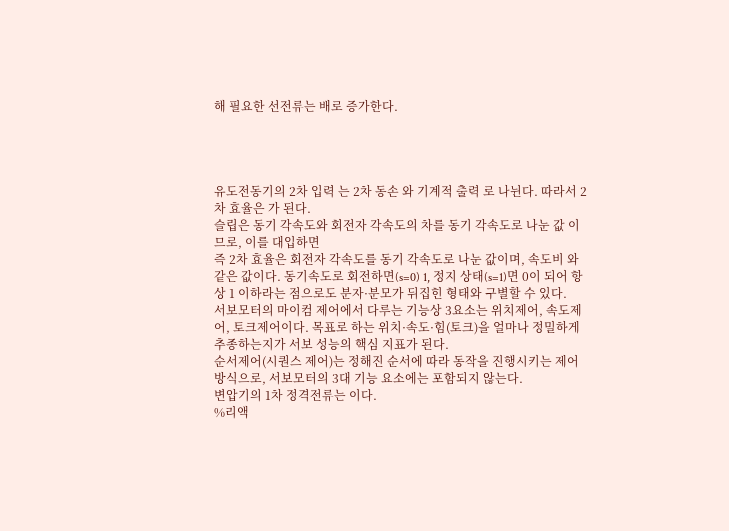해 필요한 선전류는 배로 증가한다.




유도전동기의 2차 입력 는 2차 동손 와 기계적 출력 로 나뉜다. 따라서 2차 효율은 가 된다.
슬립은 동기 각속도와 회전자 각속도의 차를 동기 각속도로 나눈 값 이므로, 이를 대입하면
즉 2차 효율은 회전자 각속도를 동기 각속도로 나눈 값이며, 속도비 와 같은 값이다. 동기속도로 회전하면(s=0) 1, 정지 상태(s=1)면 0이 되어 항상 1 이하라는 점으로도 분자·분모가 뒤집힌 형태와 구별할 수 있다.
서보모터의 마이컴 제어에서 다루는 기능상 3요소는 위치제어, 속도제어, 토크제어이다. 목표로 하는 위치·속도·힘(토크)을 얼마나 정밀하게 추종하는지가 서보 성능의 핵심 지표가 된다.
순서제어(시퀀스 제어)는 정해진 순서에 따라 동작을 진행시키는 제어 방식으로, 서보모터의 3대 기능 요소에는 포함되지 않는다.
변압기의 1차 정격전류는 이다.
%리액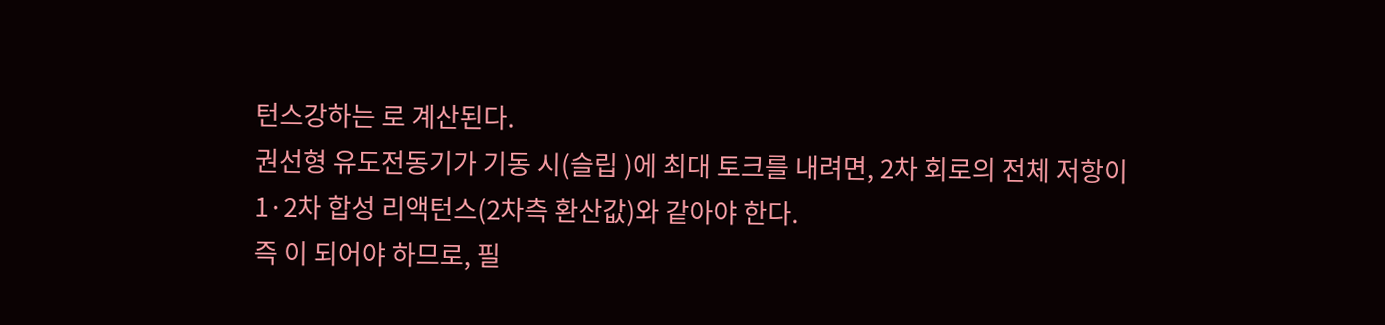턴스강하는 로 계산된다.
권선형 유도전동기가 기동 시(슬립 )에 최대 토크를 내려면, 2차 회로의 전체 저항이 1·2차 합성 리액턴스(2차측 환산값)와 같아야 한다.
즉 이 되어야 하므로, 필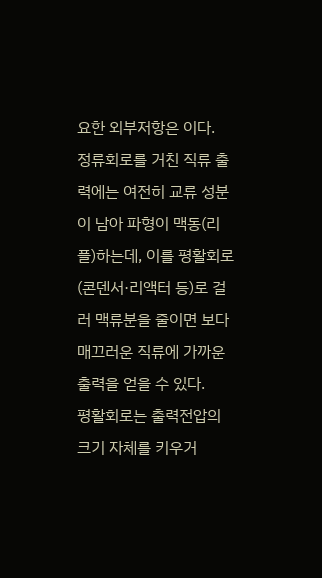요한 외부저항은 이다.
정류회로를 거친 직류 출력에는 여전히 교류 성분이 남아 파형이 맥동(리플)하는데, 이를 평활회로(콘덴서·리액터 등)로 걸러 맥류분을 줄이면 보다 매끄러운 직류에 가까운 출력을 얻을 수 있다.
평활회로는 출력전압의 크기 자체를 키우거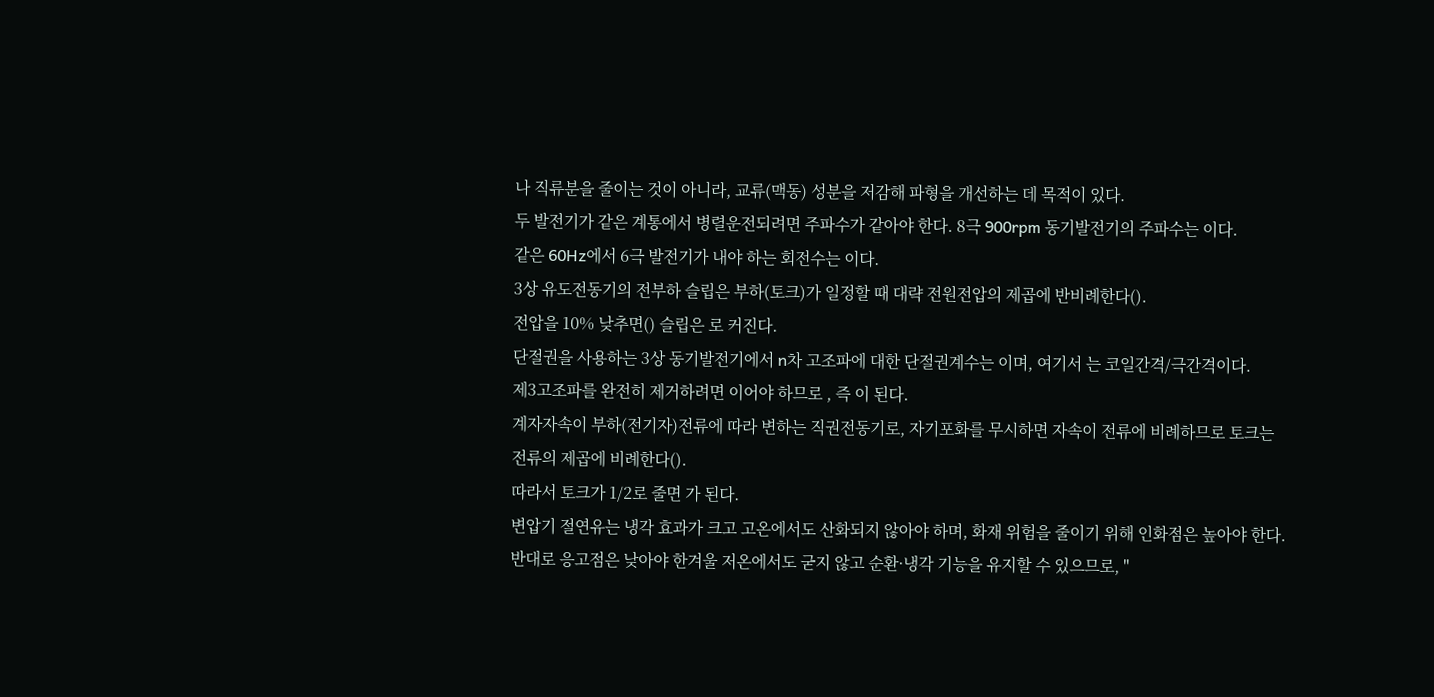나 직류분을 줄이는 것이 아니라, 교류(맥동) 성분을 저감해 파형을 개선하는 데 목적이 있다.
두 발전기가 같은 계통에서 병렬운전되려면 주파수가 같아야 한다. 8극 900rpm 동기발전기의 주파수는 이다.
같은 60Hz에서 6극 발전기가 내야 하는 회전수는 이다.
3상 유도전동기의 전부하 슬립은 부하(토크)가 일정할 때 대략 전원전압의 제곱에 반비례한다().
전압을 10% 낮추면() 슬립은 로 커진다.
단절권을 사용하는 3상 동기발전기에서 n차 고조파에 대한 단절권계수는 이며, 여기서 는 코일간격/극간격이다.
제3고조파를 완전히 제거하려면 이어야 하므로 , 즉 이 된다.
계자자속이 부하(전기자)전류에 따라 변하는 직권전동기로, 자기포화를 무시하면 자속이 전류에 비례하므로 토크는 전류의 제곱에 비례한다().
따라서 토크가 1/2로 줄면 가 된다.
변압기 절연유는 냉각 효과가 크고 고온에서도 산화되지 않아야 하며, 화재 위험을 줄이기 위해 인화점은 높아야 한다.
반대로 응고점은 낮아야 한겨울 저온에서도 굳지 않고 순환·냉각 기능을 유지할 수 있으므로, "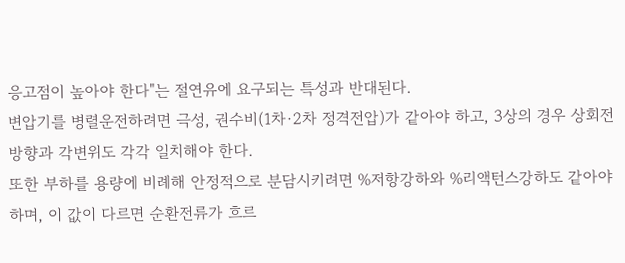응고점이 높아야 한다"는 절연유에 요구되는 특성과 반대된다.
변압기를 병렬운전하려면 극성, 권수비(1차·2차 정격전압)가 같아야 하고, 3상의 경우 상회전방향과 각변위도 각각 일치해야 한다.
또한 부하를 용량에 비례해 안정적으로 분담시키려면 %저항강하와 %리액턴스강하도 같아야 하며, 이 값이 다르면 순환전류가 흐르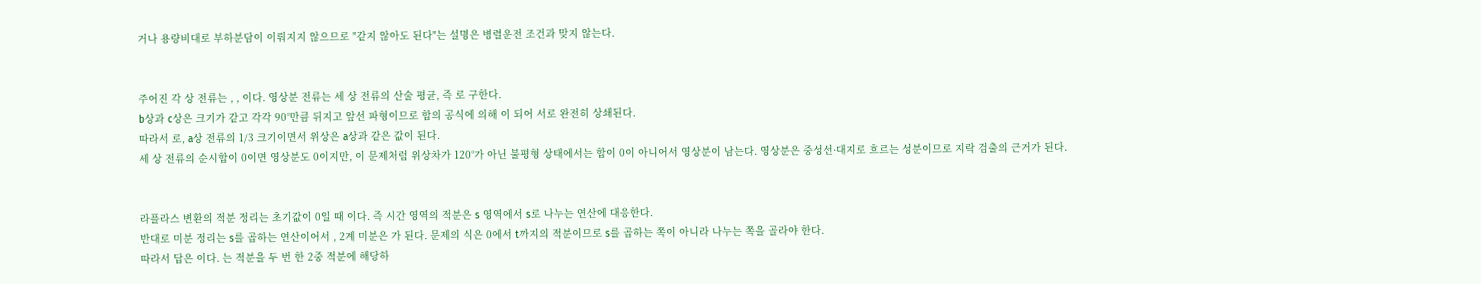거나 용량비대로 부하분담이 이뤄지지 않으므로 "같지 않아도 된다"는 설명은 병렬운전 조건과 맞지 않는다.


주어진 각 상 전류는 , , 이다. 영상분 전류는 세 상 전류의 산술 평균, 즉 로 구한다.
b상과 c상은 크기가 같고 각각 90°만큼 뒤지고 앞선 파형이므로 합의 공식에 의해 이 되어 서로 완전히 상쇄된다.
따라서 로, a상 전류의 1/3 크기이면서 위상은 a상과 같은 값이 된다.
세 상 전류의 순시합이 0이면 영상분도 0이지만, 이 문제처럼 위상차가 120°가 아닌 불평형 상태에서는 합이 0이 아니어서 영상분이 남는다. 영상분은 중성선·대지로 흐르는 성분이므로 지락 검출의 근거가 된다.


라플라스 변환의 적분 정리는 초기값이 0일 때 이다. 즉 시간 영역의 적분은 s 영역에서 s로 나누는 연산에 대응한다.
반대로 미분 정리는 s를 곱하는 연산이어서 , 2계 미분은 가 된다. 문제의 식은 0에서 t까지의 적분이므로 s를 곱하는 쪽이 아니라 나누는 쪽을 골라야 한다.
따라서 답은 이다. 는 적분을 두 번 한 2중 적분에 해당하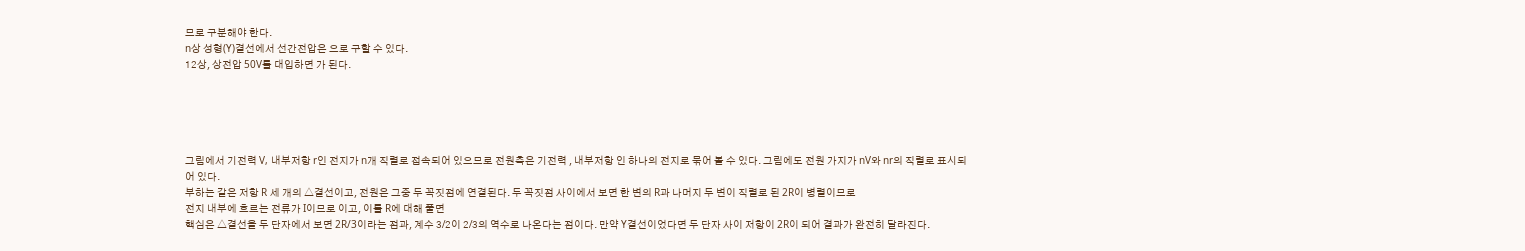므로 구분해야 한다.
n상 성형(Y)결선에서 선간전압은 으로 구할 수 있다.
12상, 상전압 50V를 대입하면 가 된다.





그림에서 기전력 V, 내부저항 r인 전지가 n개 직렬로 접속되어 있으므로 전원측은 기전력 , 내부저항 인 하나의 전지로 묶어 볼 수 있다. 그림에도 전원 가지가 nV와 nr의 직렬로 표시되어 있다.
부하는 같은 저항 R 세 개의 △결선이고, 전원은 그중 두 꼭짓점에 연결된다. 두 꼭짓점 사이에서 보면 한 변의 R과 나머지 두 변이 직렬로 된 2R이 병렬이므로
전지 내부에 흐르는 전류가 I이므로 이고, 이를 R에 대해 풀면
핵심은 △결선을 두 단자에서 보면 2R/3이라는 점과, 계수 3/2이 2/3의 역수로 나온다는 점이다. 만약 Y결선이었다면 두 단자 사이 저항이 2R이 되어 결과가 완전히 달라진다.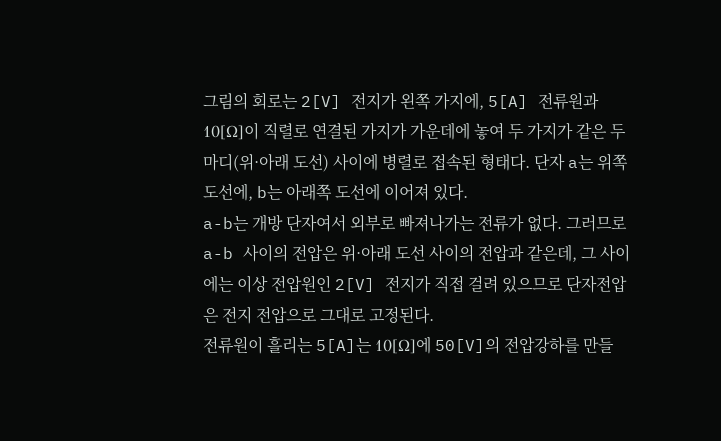그림의 회로는 2[V] 전지가 왼쪽 가지에, 5[A] 전류원과 10[Ω]이 직렬로 연결된 가지가 가운데에 놓여 두 가지가 같은 두 마디(위·아래 도선) 사이에 병렬로 접속된 형태다. 단자 a는 위쪽 도선에, b는 아래쪽 도선에 이어져 있다.
a-b는 개방 단자여서 외부로 빠져나가는 전류가 없다. 그러므로 a-b 사이의 전압은 위·아래 도선 사이의 전압과 같은데, 그 사이에는 이상 전압원인 2[V] 전지가 직접 걸려 있으므로 단자전압은 전지 전압으로 그대로 고정된다.
전류원이 흘리는 5[A]는 10[Ω]에 50[V]의 전압강하를 만들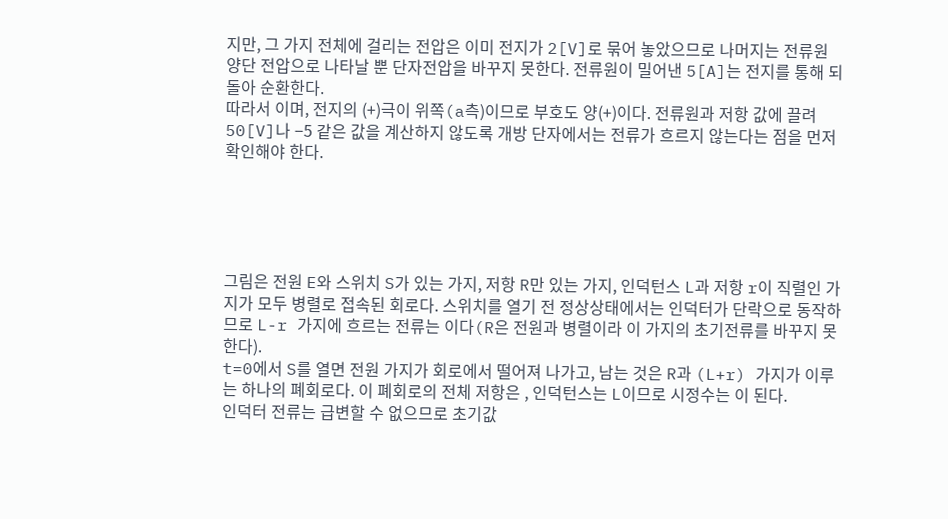지만, 그 가지 전체에 걸리는 전압은 이미 전지가 2[V]로 묶어 놓았으므로 나머지는 전류원 양단 전압으로 나타날 뿐 단자전압을 바꾸지 못한다. 전류원이 밀어낸 5[A]는 전지를 통해 되돌아 순환한다.
따라서 이며, 전지의 (+)극이 위쪽(a측)이므로 부호도 양(+)이다. 전류원과 저항 값에 끌려 50[V]나 −5 같은 값을 계산하지 않도록 개방 단자에서는 전류가 흐르지 않는다는 점을 먼저 확인해야 한다.





그림은 전원 E와 스위치 S가 있는 가지, 저항 R만 있는 가지, 인덕턴스 L과 저항 r이 직렬인 가지가 모두 병렬로 접속된 회로다. 스위치를 열기 전 정상상태에서는 인덕터가 단락으로 동작하므로 L-r 가지에 흐르는 전류는 이다(R은 전원과 병렬이라 이 가지의 초기전류를 바꾸지 못한다).
t=0에서 S를 열면 전원 가지가 회로에서 떨어져 나가고, 남는 것은 R과 (L+r) 가지가 이루는 하나의 폐회로다. 이 폐회로의 전체 저항은 , 인덕턴스는 L이므로 시정수는 이 된다.
인덕터 전류는 급변할 수 없으므로 초기값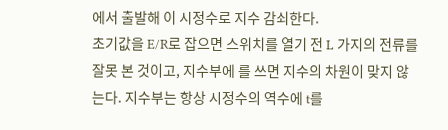에서 출발해 이 시정수로 지수 감쇠한다.
초기값을 E/R로 잡으면 스위치를 열기 전 L 가지의 전류를 잘못 본 것이고, 지수부에 를 쓰면 지수의 차원이 맞지 않는다. 지수부는 항상 시정수의 역수에 t를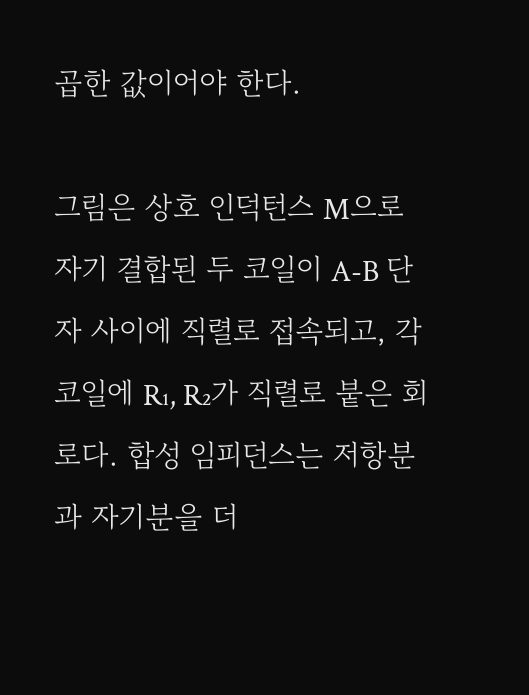곱한 값이어야 한다.

그림은 상호 인덕턴스 M으로 자기 결합된 두 코일이 A-B 단자 사이에 직렬로 접속되고, 각 코일에 R₁, R₂가 직렬로 붙은 회로다. 합성 임피던스는 저항분과 자기분을 더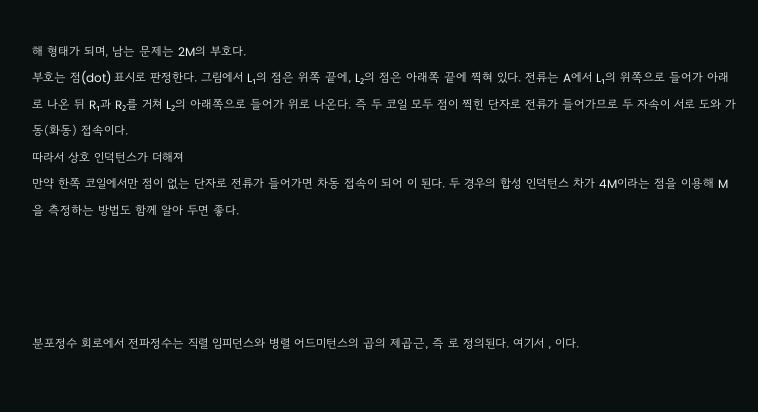해 형태가 되며, 남는 문제는 2M의 부호다.
부호는 점(dot) 표시로 판정한다. 그림에서 L₁의 점은 위쪽 끝에, L₂의 점은 아래쪽 끝에 찍혀 있다. 전류는 A에서 L₁의 위쪽으로 들어가 아래로 나온 뒤 R₁과 R₂를 거쳐 L₂의 아래쪽으로 들어가 위로 나온다. 즉 두 코일 모두 점이 찍힌 단자로 전류가 들어가므로 두 자속이 서로 도와 가동(화동) 접속이다.
따라서 상호 인덕턴스가 더해져
만약 한쪽 코일에서만 점이 없는 단자로 전류가 들어가면 차동 접속이 되어 이 된다. 두 경우의 합성 인덕턴스 차가 4M이라는 점을 이용해 M을 측정하는 방법도 함께 알아 두면 좋다.




분포정수 회로에서 전파정수는 직렬 임피던스와 병렬 어드미턴스의 곱의 제곱근, 즉 로 정의된다. 여기서 , 이다.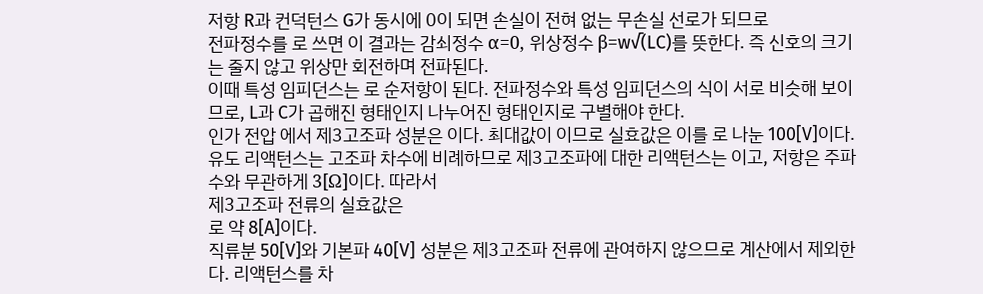저항 R과 컨덕턴스 G가 동시에 0이 되면 손실이 전혀 없는 무손실 선로가 되므로
전파정수를 로 쓰면 이 결과는 감쇠정수 α=0, 위상정수 β=w√(LC)를 뜻한다. 즉 신호의 크기는 줄지 않고 위상만 회전하며 전파된다.
이때 특성 임피던스는 로 순저항이 된다. 전파정수와 특성 임피던스의 식이 서로 비슷해 보이므로, L과 C가 곱해진 형태인지 나누어진 형태인지로 구별해야 한다.
인가 전압 에서 제3고조파 성분은 이다. 최대값이 이므로 실효값은 이를 로 나눈 100[V]이다.
유도 리액턴스는 고조파 차수에 비례하므로 제3고조파에 대한 리액턴스는 이고, 저항은 주파수와 무관하게 3[Ω]이다. 따라서
제3고조파 전류의 실효값은
로 약 8[A]이다.
직류분 50[V]와 기본파 40[V] 성분은 제3고조파 전류에 관여하지 않으므로 계산에서 제외한다. 리액턴스를 차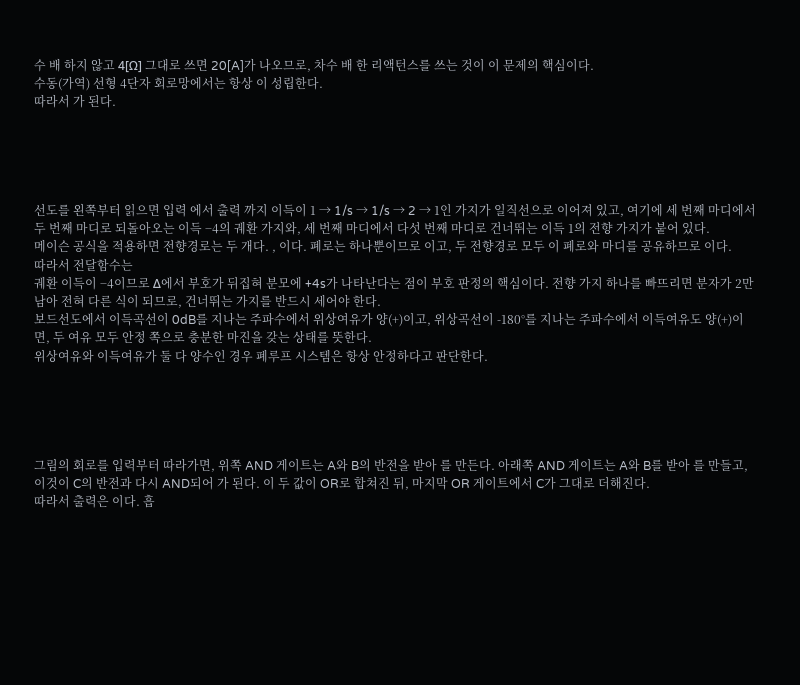수 배 하지 않고 4[Ω] 그대로 쓰면 20[A]가 나오므로, 차수 배 한 리액턴스를 쓰는 것이 이 문제의 핵심이다.
수동(가역) 선형 4단자 회로망에서는 항상 이 성립한다.
따라서 가 된다.





선도를 왼쪽부터 읽으면 입력 에서 출력 까지 이득이 1 → 1/s → 1/s → 2 → 1인 가지가 일직선으로 이어져 있고, 여기에 세 번째 마디에서 두 번째 마디로 되돌아오는 이득 −4의 궤환 가지와, 세 번째 마디에서 다섯 번째 마디로 건너뛰는 이득 1의 전향 가지가 붙어 있다.
메이슨 공식을 적용하면 전향경로는 두 개다. , 이다. 폐로는 하나뿐이므로 이고, 두 전향경로 모두 이 폐로와 마디를 공유하므로 이다.
따라서 전달함수는
궤환 이득이 −4이므로 Δ에서 부호가 뒤집혀 분모에 +4s가 나타난다는 점이 부호 판정의 핵심이다. 전향 가지 하나를 빠뜨리면 분자가 2만 남아 전혀 다른 식이 되므로, 건너뛰는 가지를 반드시 세어야 한다.
보드선도에서 이득곡선이 0dB를 지나는 주파수에서 위상여유가 양(+)이고, 위상곡선이 -180°를 지나는 주파수에서 이득여유도 양(+)이면, 두 여유 모두 안정 쪽으로 충분한 마진을 갖는 상태를 뜻한다.
위상여유와 이득여유가 둘 다 양수인 경우 폐루프 시스템은 항상 안정하다고 판단한다.





그림의 회로를 입력부터 따라가면, 위쪽 AND 게이트는 A와 B의 반전을 받아 를 만든다. 아래쪽 AND 게이트는 A와 B를 받아 를 만들고, 이것이 C의 반전과 다시 AND되어 가 된다. 이 두 값이 OR로 합쳐진 뒤, 마지막 OR 게이트에서 C가 그대로 더해진다.
따라서 출력은 이다. 흡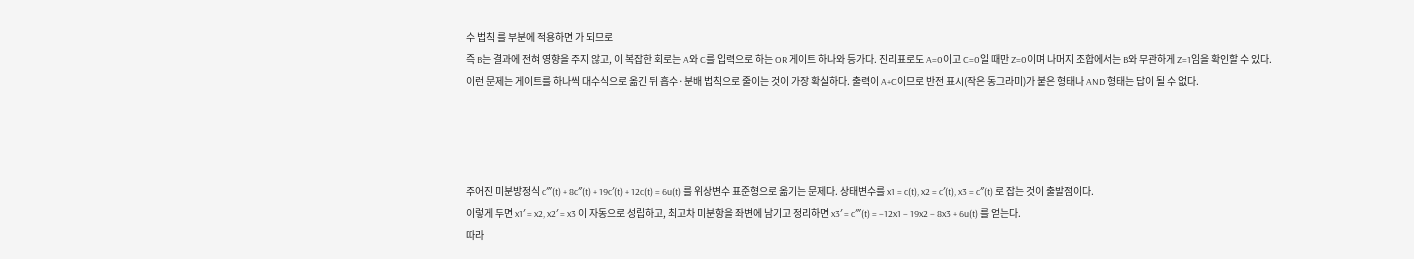수 법칙 를 부분에 적용하면 가 되므로
즉 B는 결과에 전혀 영향을 주지 않고, 이 복잡한 회로는 A와 C를 입력으로 하는 OR 게이트 하나와 등가다. 진리표로도 A=0이고 C=0일 때만 Z=0이며 나머지 조합에서는 B와 무관하게 Z=1임을 확인할 수 있다.
이런 문제는 게이트를 하나씩 대수식으로 옮긴 뒤 흡수·분배 법칙으로 줄이는 것이 가장 확실하다. 출력이 A+C이므로 반전 표시(작은 동그라미)가 붙은 형태나 AND 형태는 답이 될 수 없다.




주어진 미분방정식 c‴(t) + 8c″(t) + 19c′(t) + 12c(t) = 6u(t) 를 위상변수 표준형으로 옮기는 문제다. 상태변수를 x1 = c(t), x2 = c′(t), x3 = c″(t) 로 잡는 것이 출발점이다.
이렇게 두면 x1′ = x2, x2′ = x3 이 자동으로 성립하고, 최고차 미분항을 좌변에 남기고 정리하면 x3′ = c‴(t) = −12x1 − 19x2 − 8x3 + 6u(t) 를 얻는다.
따라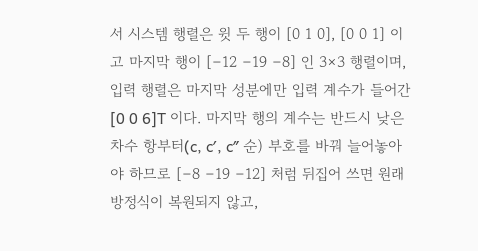서 시스템 행렬은 윗 두 행이 [0 1 0], [0 0 1] 이고 마지막 행이 [−12 −19 −8] 인 3×3 행렬이며, 입력 행렬은 마지막 성분에만 입력 계수가 들어간 [0 0 6]T 이다. 마지막 행의 계수는 반드시 낮은 차수 항부터(c, c′, c″ 순) 부호를 바꿔 늘어놓아야 하므로 [−8 −19 −12] 처럼 뒤집어 쓰면 원래 방정식이 복원되지 않고,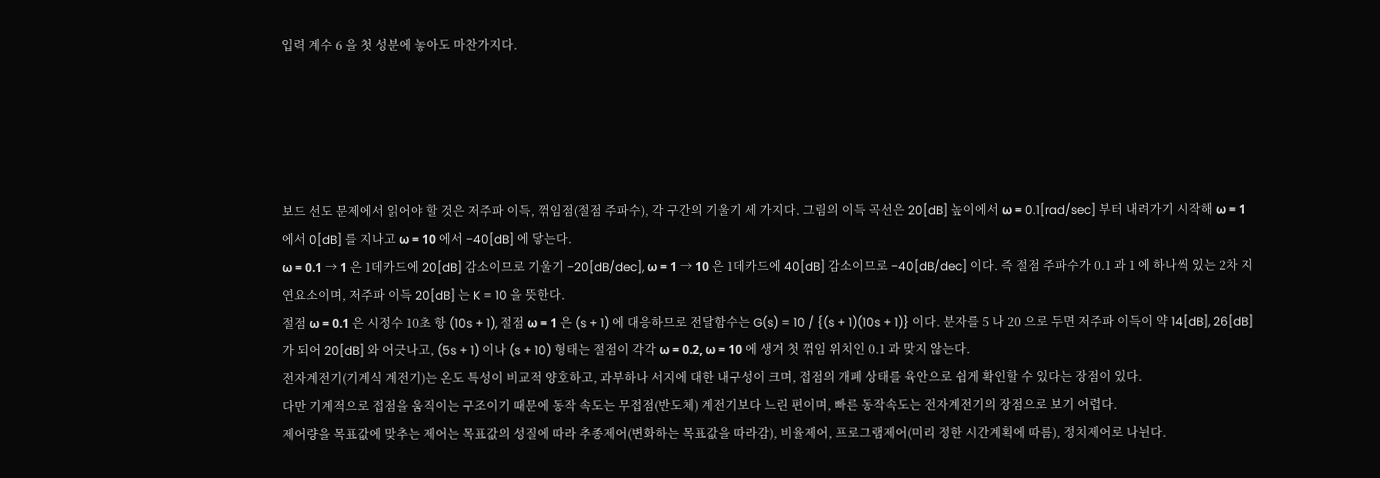입력 계수 6 을 첫 성분에 놓아도 마찬가지다.





보드 선도 문제에서 읽어야 할 것은 저주파 이득, 꺾임점(절점 주파수), 각 구간의 기울기 세 가지다. 그림의 이득 곡선은 20[dB] 높이에서 ω = 0.1[rad/sec] 부터 내려가기 시작해 ω = 1 에서 0[dB] 를 지나고 ω = 10 에서 −40[dB] 에 닿는다.
ω = 0.1 → 1 은 1데카드에 20[dB] 감소이므로 기울기 −20[dB/dec], ω = 1 → 10 은 1데카드에 40[dB] 감소이므로 −40[dB/dec] 이다. 즉 절점 주파수가 0.1 과 1 에 하나씩 있는 2차 지연요소이며, 저주파 이득 20[dB] 는 K = 10 을 뜻한다.
절점 ω = 0.1 은 시정수 10초 항 (10s + 1), 절점 ω = 1 은 (s + 1) 에 대응하므로 전달함수는 G(s) = 10 / {(s + 1)(10s + 1)} 이다. 분자를 5 나 20 으로 두면 저주파 이득이 약 14[dB], 26[dB] 가 되어 20[dB] 와 어긋나고, (5s + 1) 이나 (s + 10) 형태는 절점이 각각 ω = 0.2, ω = 10 에 생겨 첫 꺾임 위치인 0.1 과 맞지 않는다.
전자계전기(기계식 계전기)는 온도 특성이 비교적 양호하고, 과부하나 서지에 대한 내구성이 크며, 접점의 개폐 상태를 육안으로 쉽게 확인할 수 있다는 장점이 있다.
다만 기계적으로 접점을 움직이는 구조이기 때문에 동작 속도는 무접점(반도체) 계전기보다 느린 편이며, 빠른 동작속도는 전자계전기의 장점으로 보기 어렵다.
제어량을 목표값에 맞추는 제어는 목표값의 성질에 따라 추종제어(변화하는 목표값을 따라감), 비율제어, 프로그램제어(미리 정한 시간계획에 따름), 정치제어로 나뉜다.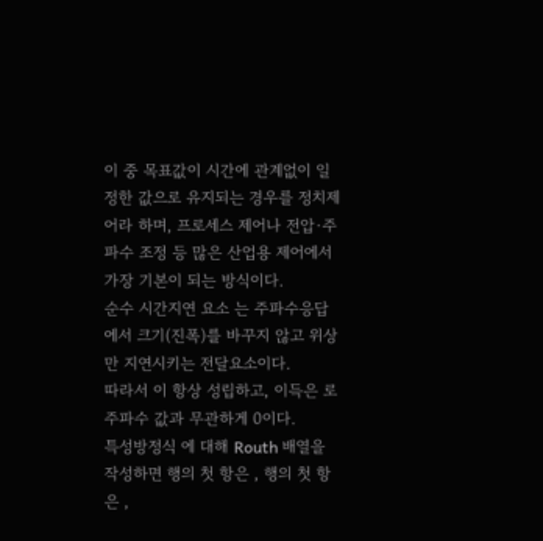이 중 목표값이 시간에 관계없이 일정한 값으로 유지되는 경우를 정치제어라 하며, 프로세스 제어나 전압·주파수 조정 등 많은 산업용 제어에서 가장 기본이 되는 방식이다.
순수 시간지연 요소 는 주파수응답에서 크기(진폭)를 바꾸지 않고 위상만 지연시키는 전달요소이다.
따라서 이 항상 성립하고, 이득은 로 주파수 값과 무관하게 0이다.
특성방정식 에 대해 Routh 배열을 작성하면 행의 첫 항은 , 행의 첫 항은 ,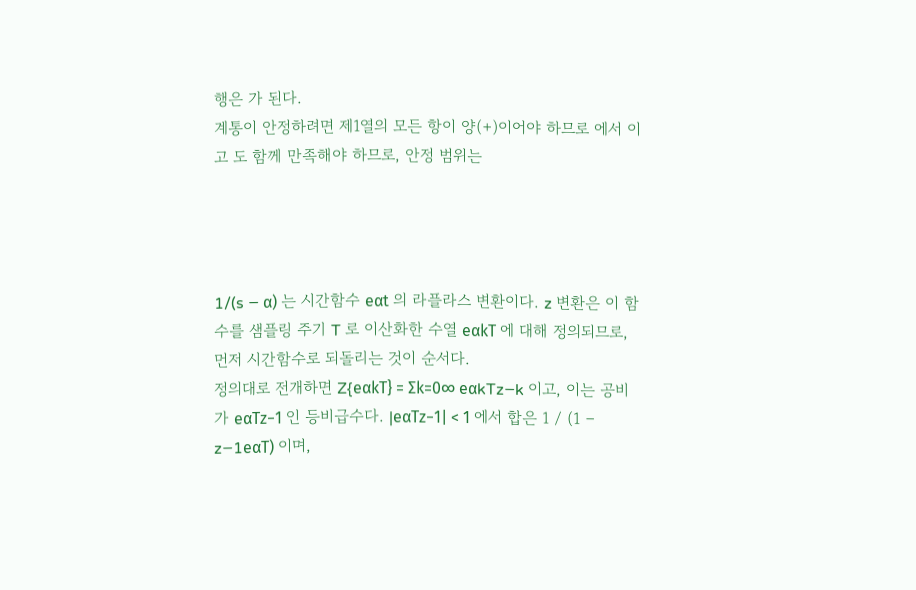행은 가 된다.
계통이 안정하려면 제1열의 모든 항이 양(+)이어야 하므로 에서 이고 도 함께 만족해야 하므로, 안정 범위는




1/(s − α) 는 시간함수 eαt 의 라플라스 변환이다. z 변환은 이 함수를 샘플링 주기 T 로 이산화한 수열 eαkT 에 대해 정의되므로, 먼저 시간함수로 되돌리는 것이 순서다.
정의대로 전개하면 Z{eαkT} = Σk=0∞ eαkTz−k 이고, 이는 공비가 eαTz−1 인 등비급수다. |eαTz−1| < 1 에서 합은 1 / (1 − z−1eαT) 이며,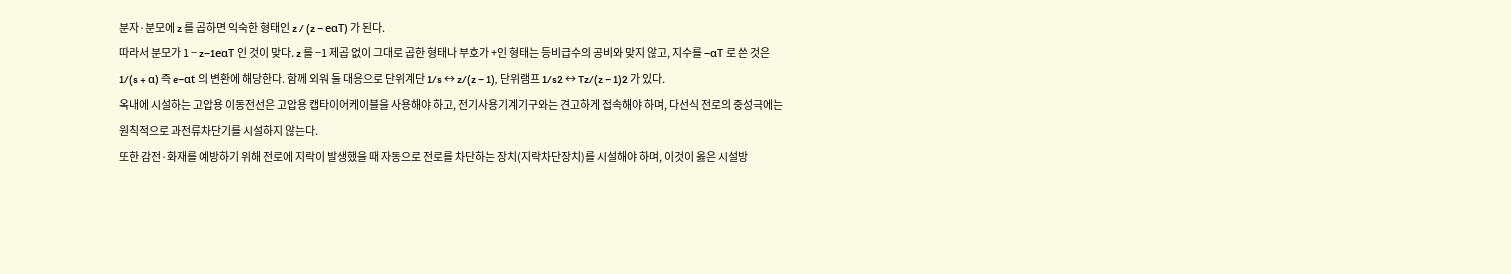분자·분모에 z 를 곱하면 익숙한 형태인 z / (z − eαT) 가 된다.
따라서 분모가 1 − z−1eαT 인 것이 맞다. z 를 −1 제곱 없이 그대로 곱한 형태나 부호가 +인 형태는 등비급수의 공비와 맞지 않고, 지수를 −αT 로 쓴 것은 1/(s + α) 즉 e−αt 의 변환에 해당한다. 함께 외워 둘 대응으로 단위계단 1/s ↔ z/(z − 1), 단위램프 1/s2 ↔ Tz/(z − 1)2 가 있다.
옥내에 시설하는 고압용 이동전선은 고압용 캡타이어케이블을 사용해야 하고, 전기사용기계기구와는 견고하게 접속해야 하며, 다선식 전로의 중성극에는 원칙적으로 과전류차단기를 시설하지 않는다.
또한 감전·화재를 예방하기 위해 전로에 지락이 발생했을 때 자동으로 전로를 차단하는 장치(지락차단장치)를 시설해야 하며, 이것이 옳은 시설방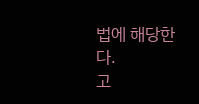법에 해당한다.
고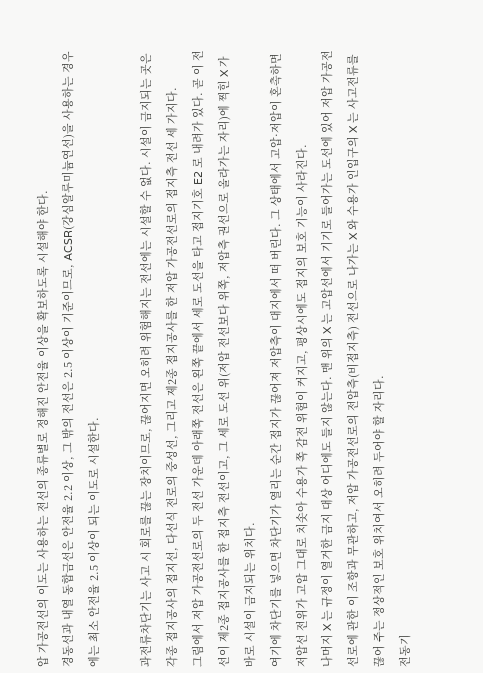압 가공전선의 이도는 사용하는 전선의 종류별로 정해진 안전율 이상을 확보하도록 시설해야 한다.
경동선과 내열 동합금선은 안전율 2.2 이상, 그 밖의 전선은 2.5 이상이 기준이므로, ACSR(강심알루미늄연선)을 사용하는 경우에는 최소 안전율 2.5 이상이 되는 이도로 시설한다.

과전류차단기는 사고 시 회로를 끊는 장치이므로, 끊어지면 오히려 위험해지는 전선에는 시설할 수 없다. 시설이 금지되는 곳은 각종 접지공사의 접지선, 다선식 전로의 중성선, 그리고 제2종 접지공사를 한 저압 가공전선로의 접지측 전선 세 가지다.
그림에서 저압 가공전선로의 두 전선 가운데 아래쪽 전선은 왼쪽 끝에서 세로 도선을 타고 접지기호 E2 로 내려가 있다. 곧 이 전선이 제2종 접지공사를 한 접지측 전선이고, 그 세로 도선 위(저압 전선보다 위쪽, 저압측 권선으로 올라가는 자리)에 찍힌 X 가 바로 시설이 금지되는 위치다.
여기에 차단기를 넣으면 차단기가 열리는 순간 접지가 끊어져 저압측이 대지에서 떠 버린다. 그 상태에서 고압·저압이 혼촉하면 저압선 전위가 고압 그대로 치솟아 수용가 쪽 감전 위험이 커지고, 평상시에도 접지의 보호 기능이 사라진다.
나머지 X 는 규정이 열거한 금지 대상 어디에도 들지 않는다. 맨 위의 X 는 고압선에서 기기로 들어가는 도선에 있어 저압 가공전선로에 관한 이 조항과 무관하고, 저압 가공전선로의 전압측(비접지측) 전선으로 나가는 X 와 수용가 인입구의 X 는 사고전류를 끊어 주는 정상적인 보호 위치여서 오히려 두어야 할 자리다.
전동기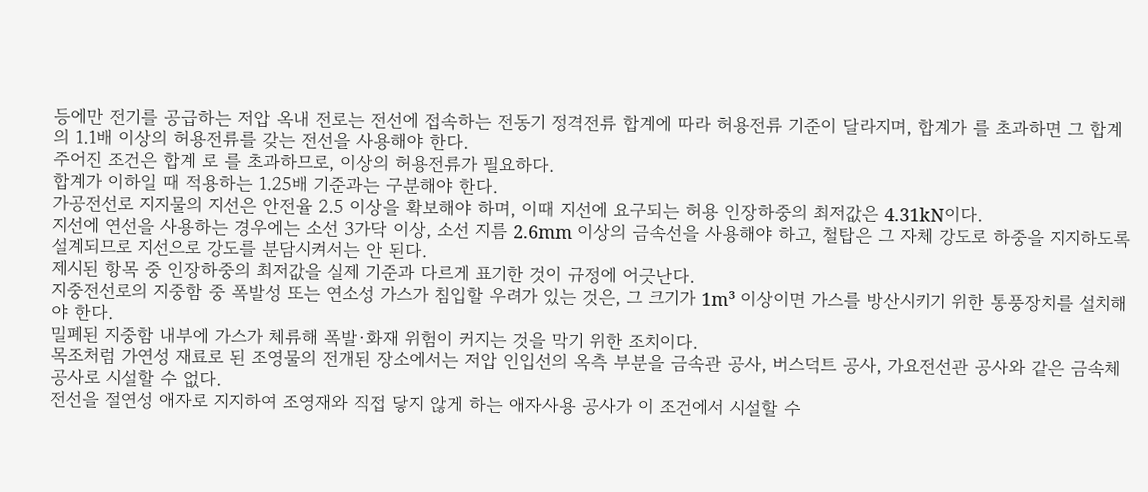등에만 전기를 공급하는 저압 옥내 전로는 전선에 접속하는 전동기 정격전류 합계에 따라 허용전류 기준이 달라지며, 합계가 를 초과하면 그 합계의 1.1배 이상의 허용전류를 갖는 전선을 사용해야 한다.
주어진 조건은 합계 로 를 초과하므로, 이상의 허용전류가 필요하다.
합계가 이하일 때 적용하는 1.25배 기준과는 구분해야 한다.
가공전선로 지지물의 지선은 안전율 2.5 이상을 확보해야 하며, 이때 지선에 요구되는 허용 인장하중의 최저값은 4.31kN이다.
지선에 연선을 사용하는 경우에는 소선 3가닥 이상, 소선 지름 2.6mm 이상의 금속선을 사용해야 하고, 철탑은 그 자체 강도로 하중을 지지하도록 설계되므로 지선으로 강도를 분담시켜서는 안 된다.
제시된 항목 중 인장하중의 최저값을 실제 기준과 다르게 표기한 것이 규정에 어긋난다.
지중전선로의 지중함 중 폭발성 또는 연소성 가스가 침입할 우려가 있는 것은, 그 크기가 1m³ 이상이면 가스를 방산시키기 위한 통풍장치를 설치해야 한다.
밀폐된 지중함 내부에 가스가 체류해 폭발·화재 위험이 커지는 것을 막기 위한 조치이다.
목조처럼 가연성 재료로 된 조영물의 전개된 장소에서는 저압 인입선의 옥측 부분을 금속관 공사, 버스덕트 공사, 가요전선관 공사와 같은 금속체 공사로 시설할 수 없다.
전선을 절연성 애자로 지지하여 조영재와 직접 닿지 않게 하는 애자사용 공사가 이 조건에서 시설할 수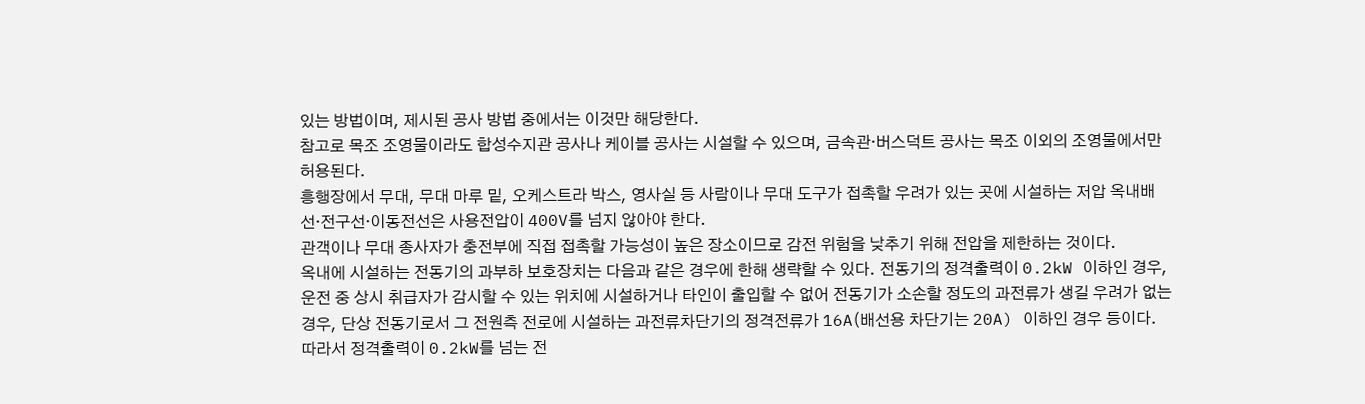있는 방법이며, 제시된 공사 방법 중에서는 이것만 해당한다.
참고로 목조 조영물이라도 합성수지관 공사나 케이블 공사는 시설할 수 있으며, 금속관·버스덕트 공사는 목조 이외의 조영물에서만 허용된다.
흥행장에서 무대, 무대 마루 밑, 오케스트라 박스, 영사실 등 사람이나 무대 도구가 접촉할 우려가 있는 곳에 시설하는 저압 옥내배선·전구선·이동전선은 사용전압이 400V를 넘지 않아야 한다.
관객이나 무대 종사자가 충전부에 직접 접촉할 가능성이 높은 장소이므로 감전 위험을 낮추기 위해 전압을 제한하는 것이다.
옥내에 시설하는 전동기의 과부하 보호장치는 다음과 같은 경우에 한해 생략할 수 있다. 전동기의 정격출력이 0.2kW 이하인 경우, 운전 중 상시 취급자가 감시할 수 있는 위치에 시설하거나 타인이 출입할 수 없어 전동기가 소손할 정도의 과전류가 생길 우려가 없는 경우, 단상 전동기로서 그 전원측 전로에 시설하는 과전류차단기의 정격전류가 16A(배선용 차단기는 20A) 이하인 경우 등이다.
따라서 정격출력이 0.2kW를 넘는 전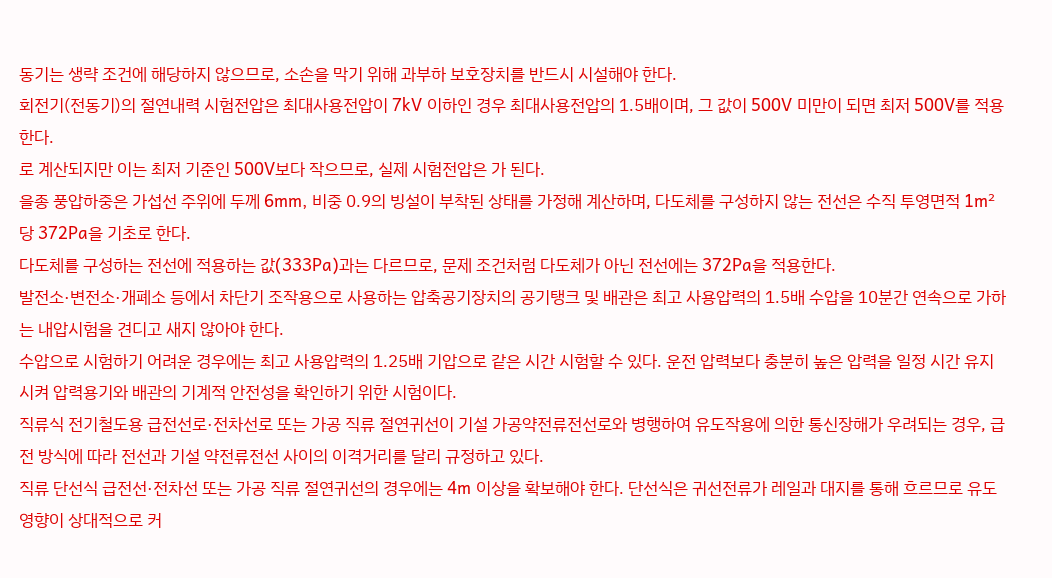동기는 생략 조건에 해당하지 않으므로, 소손을 막기 위해 과부하 보호장치를 반드시 시설해야 한다.
회전기(전동기)의 절연내력 시험전압은 최대사용전압이 7kV 이하인 경우 최대사용전압의 1.5배이며, 그 값이 500V 미만이 되면 최저 500V를 적용한다.
로 계산되지만 이는 최저 기준인 500V보다 작으므로, 실제 시험전압은 가 된다.
을종 풍압하중은 가섭선 주위에 두께 6mm, 비중 0.9의 빙설이 부착된 상태를 가정해 계산하며, 다도체를 구성하지 않는 전선은 수직 투영면적 1m²당 372Pa을 기초로 한다.
다도체를 구성하는 전선에 적용하는 값(333Pa)과는 다르므로, 문제 조건처럼 다도체가 아닌 전선에는 372Pa을 적용한다.
발전소·변전소·개폐소 등에서 차단기 조작용으로 사용하는 압축공기장치의 공기탱크 및 배관은 최고 사용압력의 1.5배 수압을 10분간 연속으로 가하는 내압시험을 견디고 새지 않아야 한다.
수압으로 시험하기 어려운 경우에는 최고 사용압력의 1.25배 기압으로 같은 시간 시험할 수 있다. 운전 압력보다 충분히 높은 압력을 일정 시간 유지시켜 압력용기와 배관의 기계적 안전성을 확인하기 위한 시험이다.
직류식 전기철도용 급전선로·전차선로 또는 가공 직류 절연귀선이 기설 가공약전류전선로와 병행하여 유도작용에 의한 통신장해가 우려되는 경우, 급전 방식에 따라 전선과 기설 약전류전선 사이의 이격거리를 달리 규정하고 있다.
직류 단선식 급전선·전차선 또는 가공 직류 절연귀선의 경우에는 4m 이상을 확보해야 한다. 단선식은 귀선전류가 레일과 대지를 통해 흐르므로 유도 영향이 상대적으로 커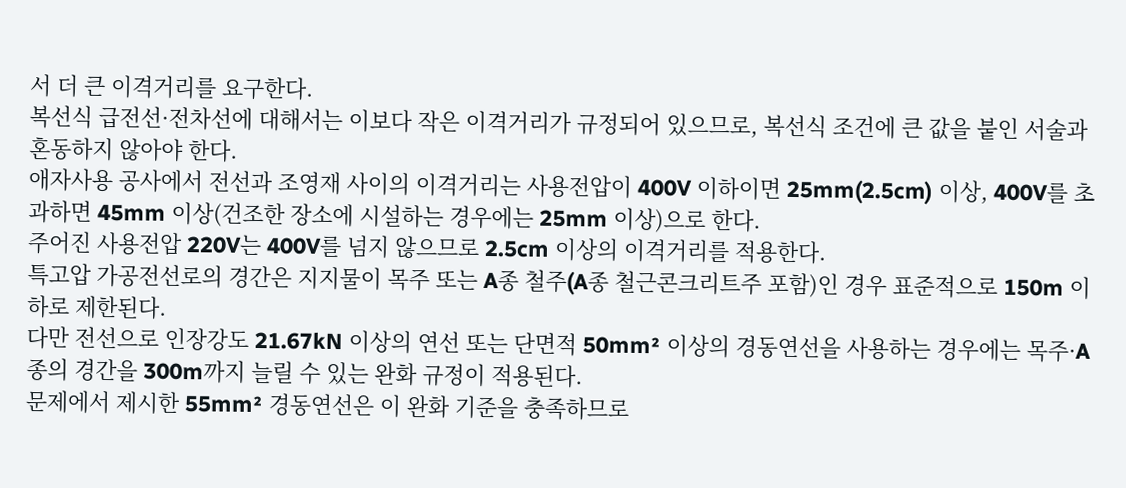서 더 큰 이격거리를 요구한다.
복선식 급전선·전차선에 대해서는 이보다 작은 이격거리가 규정되어 있으므로, 복선식 조건에 큰 값을 붙인 서술과 혼동하지 않아야 한다.
애자사용 공사에서 전선과 조영재 사이의 이격거리는 사용전압이 400V 이하이면 25mm(2.5cm) 이상, 400V를 초과하면 45mm 이상(건조한 장소에 시설하는 경우에는 25mm 이상)으로 한다.
주어진 사용전압 220V는 400V를 넘지 않으므로 2.5cm 이상의 이격거리를 적용한다.
특고압 가공전선로의 경간은 지지물이 목주 또는 A종 철주(A종 철근콘크리트주 포함)인 경우 표준적으로 150m 이하로 제한된다.
다만 전선으로 인장강도 21.67kN 이상의 연선 또는 단면적 50mm² 이상의 경동연선을 사용하는 경우에는 목주·A종의 경간을 300m까지 늘릴 수 있는 완화 규정이 적용된다.
문제에서 제시한 55mm² 경동연선은 이 완화 기준을 충족하므로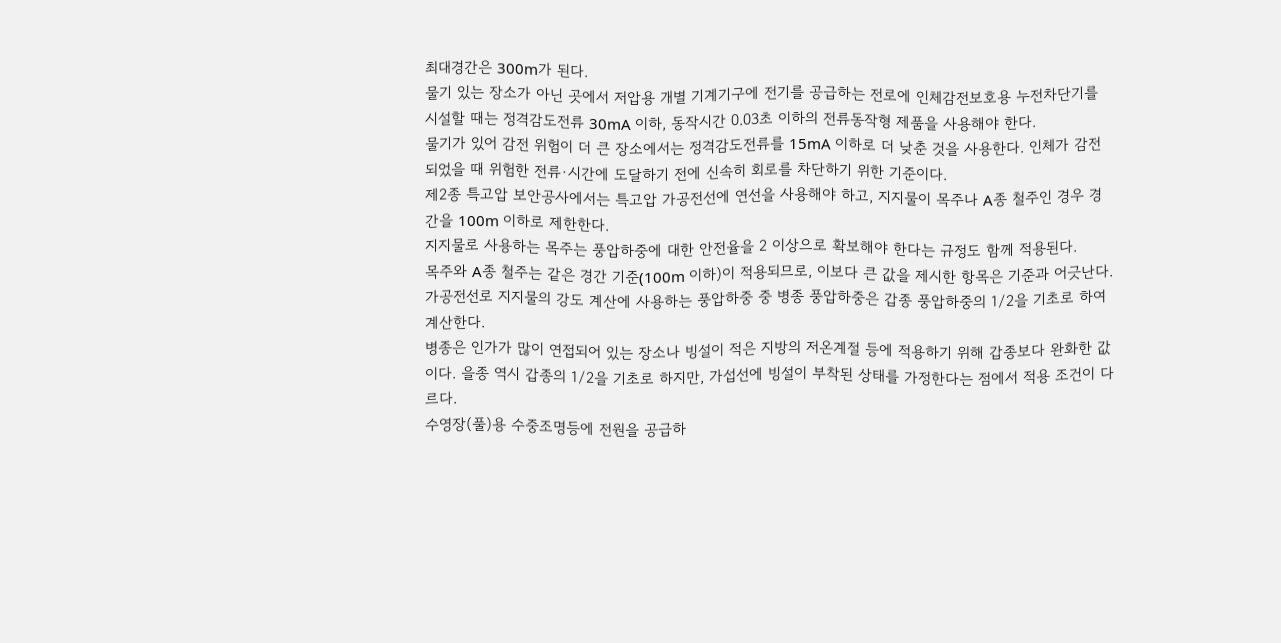최대경간은 300m가 된다.
물기 있는 장소가 아닌 곳에서 저압용 개별 기계기구에 전기를 공급하는 전로에 인체감전보호용 누전차단기를 시설할 때는 정격감도전류 30mA 이하, 동작시간 0.03초 이하의 전류동작형 제품을 사용해야 한다.
물기가 있어 감전 위험이 더 큰 장소에서는 정격감도전류를 15mA 이하로 더 낮춘 것을 사용한다. 인체가 감전되었을 때 위험한 전류·시간에 도달하기 전에 신속히 회로를 차단하기 위한 기준이다.
제2종 특고압 보안공사에서는 특고압 가공전선에 연선을 사용해야 하고, 지지물이 목주나 A종 철주인 경우 경간을 100m 이하로 제한한다.
지지물로 사용하는 목주는 풍압하중에 대한 안전율을 2 이상으로 확보해야 한다는 규정도 함께 적용된다.
목주와 A종 철주는 같은 경간 기준(100m 이하)이 적용되므로, 이보다 큰 값을 제시한 항목은 기준과 어긋난다.
가공전선로 지지물의 강도 계산에 사용하는 풍압하중 중 병종 풍압하중은 갑종 풍압하중의 1/2을 기초로 하여 계산한다.
병종은 인가가 많이 연접되어 있는 장소나 빙설이 적은 지방의 저온계절 등에 적용하기 위해 갑종보다 완화한 값이다. 을종 역시 갑종의 1/2을 기초로 하지만, 가섭선에 빙설이 부착된 상태를 가정한다는 점에서 적용 조건이 다르다.
수영장(풀)용 수중조명등에 전원을 공급하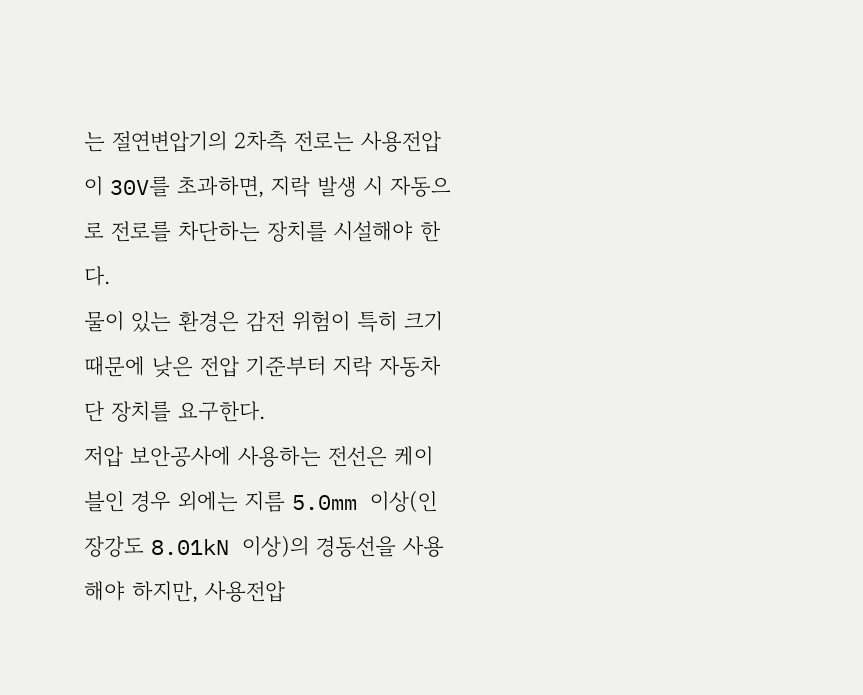는 절연변압기의 2차측 전로는 사용전압이 30V를 초과하면, 지락 발생 시 자동으로 전로를 차단하는 장치를 시설해야 한다.
물이 있는 환경은 감전 위험이 특히 크기 때문에 낮은 전압 기준부터 지락 자동차단 장치를 요구한다.
저압 보안공사에 사용하는 전선은 케이블인 경우 외에는 지름 5.0mm 이상(인장강도 8.01kN 이상)의 경동선을 사용해야 하지만, 사용전압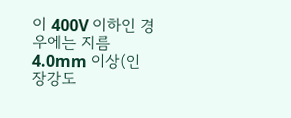이 400V 이하인 경우에는 지름 4.0mm 이상(인장강도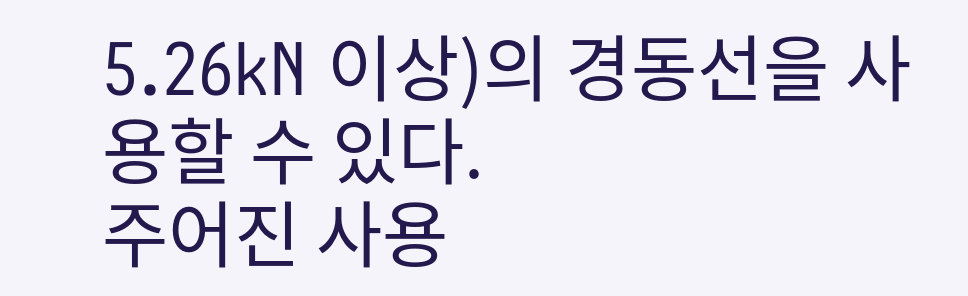5.26kN 이상)의 경동선을 사용할 수 있다.
주어진 사용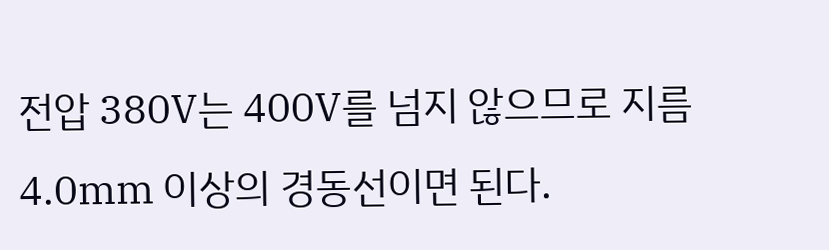전압 380V는 400V를 넘지 않으므로 지름 4.0mm 이상의 경동선이면 된다.